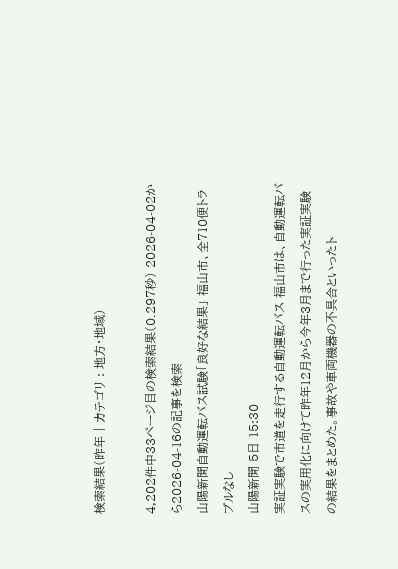検索結果(昨年 | カテゴリ : 地方・地域)

4,202件中33ページ目の検索結果(0.297秒) 2026-04-02から2026-04-16の記事を検索
山陽新聞自動運転バス試験「良好な結果」 福山市、全710便トラブルなし
山陽新聞 5日 15:30
実証実験で市道を走行する自動運転バス 福山市は、自動運転バスの実用化に向けて昨年12月から今年3月まで行った実証実験の結果をまとめた。事故や車両機器の不具合といったト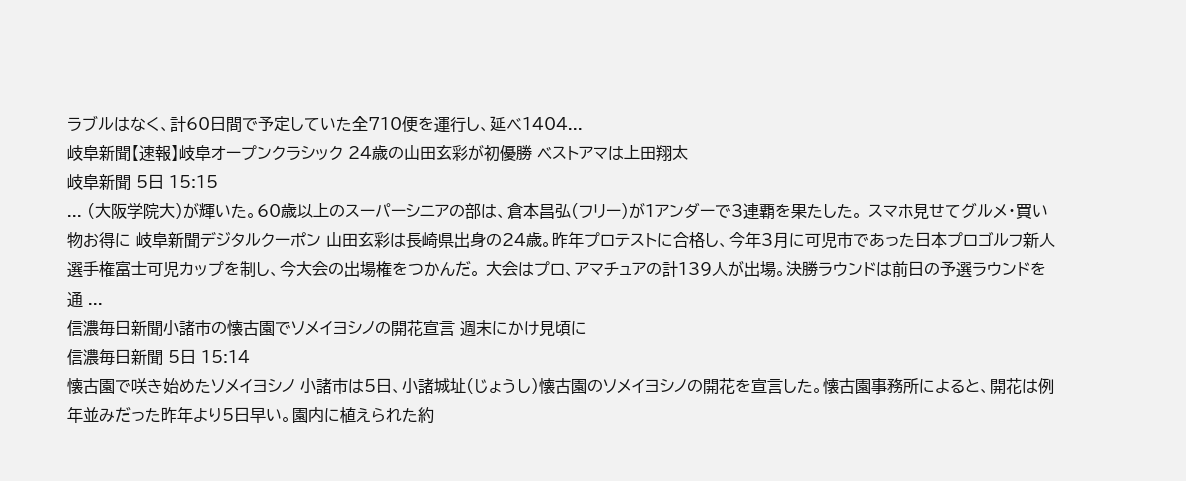ラブルはなく、計60日間で予定していた全710便を運行し、延べ1404...
岐阜新聞【速報】岐阜オープンクラシック 24歳の山田玄彩が初優勝 ベストアマは上田翔太
岐阜新聞 5日 15:15
... (大阪学院大)が輝いた。60歳以上のスーパーシニアの部は、倉本昌弘(フリー)が1アンダーで3連覇を果たした。 スマホ見せてグルメ・買い物お得に 岐阜新聞デジタルクーポン 山田玄彩は長崎県出身の24歳。昨年プロテストに合格し、今年3月に可児市であった日本プロゴルフ新人選手権富士可児カップを制し、今大会の出場権をつかんだ。 大会はプロ、アマチュアの計139人が出場。決勝ラウンドは前日の予選ラウンドを通 ...
信濃毎日新聞小諸市の懐古園でソメイヨシノの開花宣言 週末にかけ見頃に
信濃毎日新聞 5日 15:14
懐古園で咲き始めたソメイヨシノ 小諸市は5日、小諸城址(じょうし)懐古園のソメイヨシノの開花を宣言した。懐古園事務所によると、開花は例年並みだった昨年より5日早い。園内に植えられた約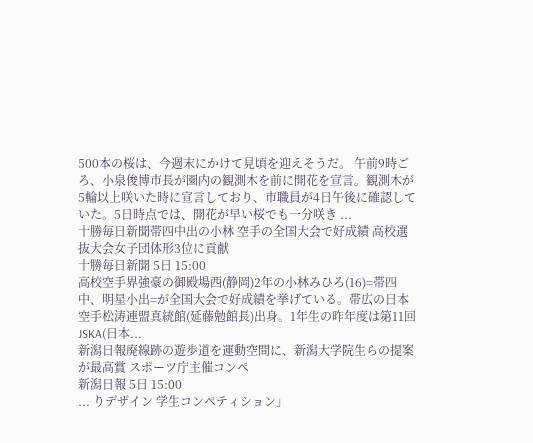500本の桜は、今週末にかけて見頃を迎えそうだ。 午前9時ごろ、小泉俊博市長が園内の観測木を前に開花を宣言。観測木が5輪以上咲いた時に宣言しており、市職員が4日午後に確認していた。5日時点では、開花が早い桜でも一分咲き ...
十勝毎日新聞帯四中出の小林 空手の全国大会で好成績 高校選抜大会女子団体形3位に貢献
十勝毎日新聞 5日 15:00
高校空手界強豪の御殿場西(静岡)2年の小林みひろ(16)=帯四中、明星小出=が全国大会で好成績を挙げている。帯広の日本空手松涛連盟真統館(延藤勉館長)出身。1年生の昨年度は第11回JSKA(日本...
新潟日報廃線跡の遊歩道を運動空間に、新潟大学院生らの提案が最高賞 スポーツ庁主催コンペ
新潟日報 5日 15:00
... りデザイン 学生コンペティション」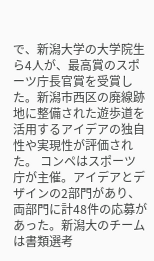で、新潟大学の大学院生ら4人が、最高賞のスポーツ庁長官賞を受賞した。新潟市西区の廃線跡地に整備された遊歩道を活用するアイデアの独自性や実現性が評価された。 コンペはスポーツ庁が主催。アイデアとデザインの2部門があり、両部門に計48件の応募があった。新潟大のチームは書類選考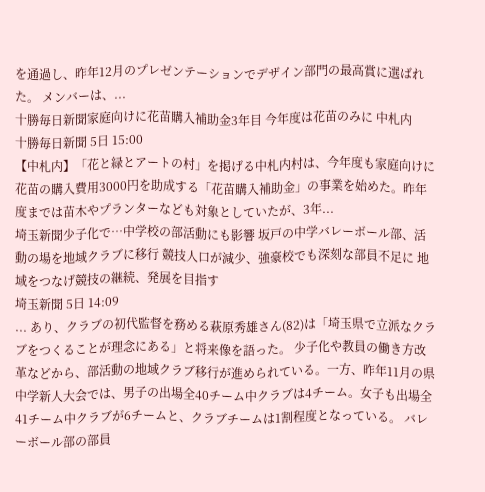を通過し、昨年12月のプレゼンテーションでデザイン部門の最高賞に選ばれた。 メンバーは、...
十勝毎日新聞家庭向けに花苗購入補助金3年目 今年度は花苗のみに 中札内
十勝毎日新聞 5日 15:00
【中札内】「花と緑とアートの村」を掲げる中札内村は、今年度も家庭向けに花苗の購入費用3000円を助成する「花苗購入補助金」の事業を始めた。昨年度までは苗木やプランターなども対象としていたが、3年...
埼玉新聞少子化で…中学校の部活動にも影響 坂戸の中学バレーボール部、活動の場を地域クラブに移行 競技人口が減少、強豪校でも深刻な部員不足に 地域をつなげ競技の継続、発展を目指す
埼玉新聞 5日 14:09
... あり、クラブの初代監督を務める萩原秀雄さん(82)は「埼玉県で立派なクラブをつくることが理念にある」と将来像を語った。 少子化や教員の働き方改革などから、部活動の地域クラブ移行が進められている。一方、昨年11月の県中学新人大会では、男子の出場全40チーム中クラブは4チーム。女子も出場全41チーム中クラブが6チームと、クラブチームは1割程度となっている。 バレーボール部の部員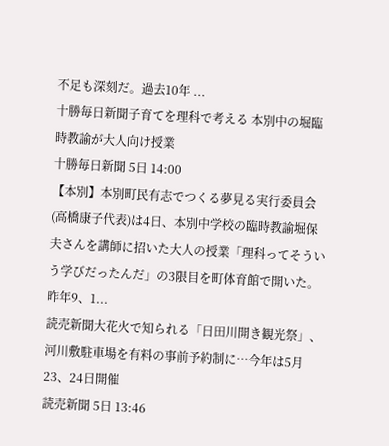不足も深刻だ。過去10年 ...
十勝毎日新聞子育てを理科で考える 本別中の堀臨時教諭が大人向け授業
十勝毎日新聞 5日 14:00
【本別】本別町民有志でつくる夢見る実行委員会(高橋康子代表)は4日、本別中学校の臨時教諭堀保夫さんを講師に招いた大人の授業「理科ってそういう学びだったんだ」の3限目を町体育館で開いた。昨年9、1...
読売新聞大花火で知られる「日田川開き観光祭」、河川敷駐車場を有料の事前予約制に…今年は5月23、24日開催
読売新聞 5日 13:46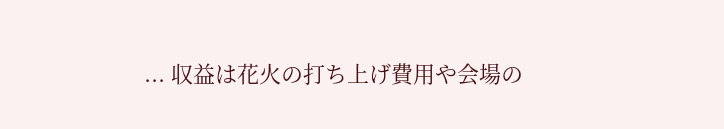... 収益は花火の打ち上げ費用や会場の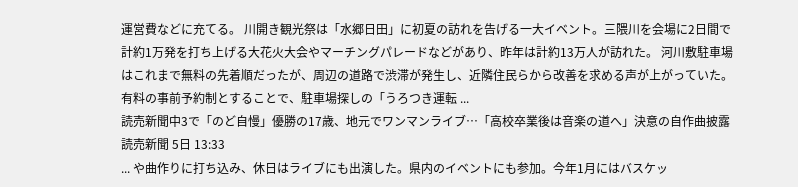運営費などに充てる。 川開き観光祭は「水郷日田」に初夏の訪れを告げる一大イベント。三隈川を会場に2日間で計約1万発を打ち上げる大花火大会やマーチングパレードなどがあり、昨年は計約13万人が訪れた。 河川敷駐車場はこれまで無料の先着順だったが、周辺の道路で渋滞が発生し、近隣住民らから改善を求める声が上がっていた。有料の事前予約制とすることで、駐車場探しの「うろつき運転 ...
読売新聞中3で「のど自慢」優勝の17歳、地元でワンマンライブ…「高校卒業後は音楽の道へ」決意の自作曲披露
読売新聞 5日 13:33
... や曲作りに打ち込み、休日はライブにも出演した。県内のイベントにも参加。今年1月にはバスケッ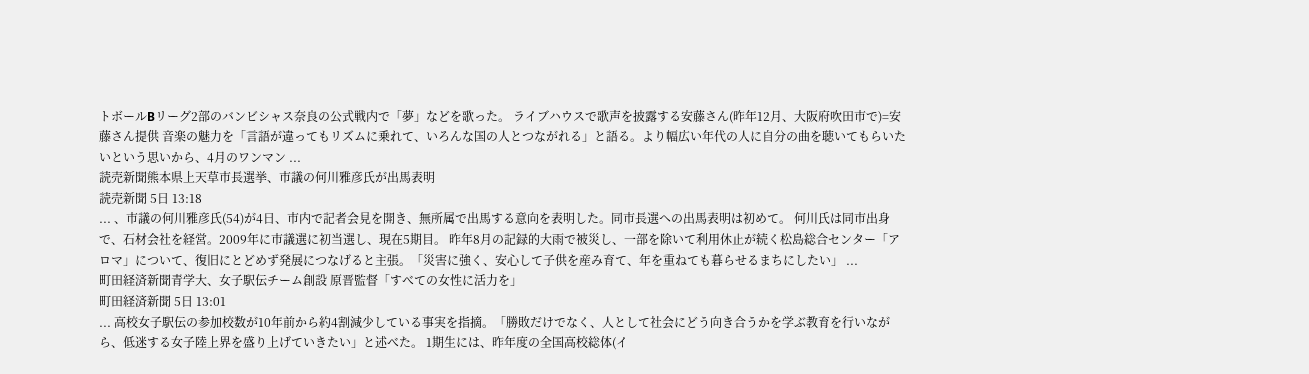トボールBリーグ2部のバンビシャス奈良の公式戦内で「夢」などを歌った。 ライブハウスで歌声を披露する安藤さん(昨年12月、大阪府吹田市で)=安藤さん提供 音楽の魅力を「言語が違ってもリズムに乗れて、いろんな国の人とつながれる」と語る。より幅広い年代の人に自分の曲を聴いてもらいたいという思いから、4月のワンマン ...
読売新聞熊本県上天草市長選挙、市議の何川雅彦氏が出馬表明
読売新聞 5日 13:18
... 、市議の何川雅彦氏(54)が4日、市内で記者会見を開き、無所属で出馬する意向を表明した。同市長選への出馬表明は初めて。 何川氏は同市出身で、石材会社を経営。2009年に市議選に初当選し、現在5期目。 昨年8月の記録的大雨で被災し、一部を除いて利用休止が続く松島総合センター「アロマ」について、復旧にとどめず発展につなげると主張。「災害に強く、安心して子供を産み育て、年を重ねても暮らせるまちにしたい」 ...
町田経済新聞青学大、女子駅伝チーム創設 原晋監督「すべての女性に活力を」
町田経済新聞 5日 13:01
... 高校女子駅伝の参加校数が10年前から約4割減少している事実を指摘。「勝敗だけでなく、人として社会にどう向き合うかを学ぶ教育を行いながら、低迷する女子陸上界を盛り上げていきたい」と述べた。 1期生には、昨年度の全国高校総体(イ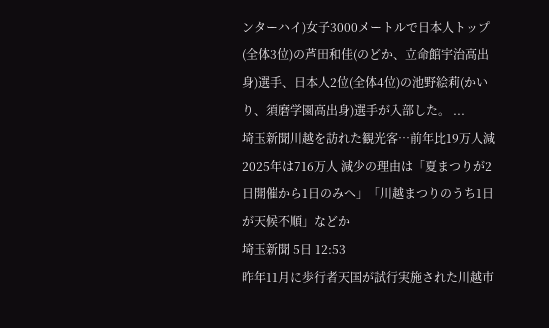ンターハイ)女子3000メートルで日本人トップ(全体3位)の芦田和佳(のどか、立命館宇治高出身)選手、日本人2位(全体4位)の池野絵莉(かいり、須磨学園高出身)選手が入部した。 ...
埼玉新聞川越を訪れた観光客…前年比19万人減 2025年は716万人 減少の理由は「夏まつりが2日開催から1日のみへ」「川越まつりのうち1日が天候不順」などか
埼玉新聞 5日 12:53
昨年11月に歩行者天国が試行実施された川越市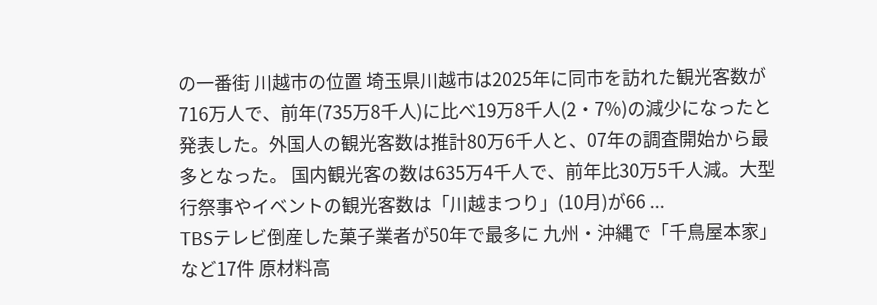の一番街 川越市の位置 埼玉県川越市は2025年に同市を訪れた観光客数が716万人で、前年(735万8千人)に比べ19万8千人(2・7%)の減少になったと発表した。外国人の観光客数は推計80万6千人と、07年の調査開始から最多となった。 国内観光客の数は635万4千人で、前年比30万5千人減。大型行祭事やイベントの観光客数は「川越まつり」(10月)が66 ...
TBSテレビ倒産した菓子業者が50年で最多に 九州・沖縄で「千鳥屋本家」など17件 原材料高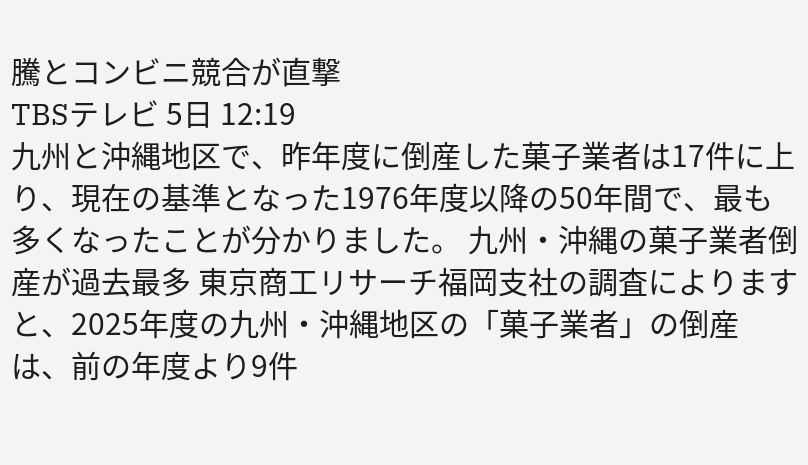騰とコンビニ競合が直撃
TBSテレビ 5日 12:19
九州と沖縄地区で、昨年度に倒産した菓子業者は17件に上り、現在の基準となった1976年度以降の50年間で、最も多くなったことが分かりました。 九州・沖縄の菓子業者倒産が過去最多 東京商工リサーチ福岡支社の調査によりますと、2025年度の九州・沖縄地区の「菓子業者」の倒産は、前の年度より9件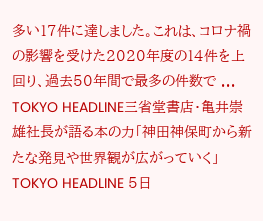多い17件に達しました。これは、コロナ禍の影響を受けた2020年度の14件を上回り、過去50年間で最多の件数で ...
TOKYO HEADLINE三省堂書店・亀井崇雄社長が語る本の力「神田神保町から新たな発見や世界観が広がっていく」
TOKYO HEADLINE 5日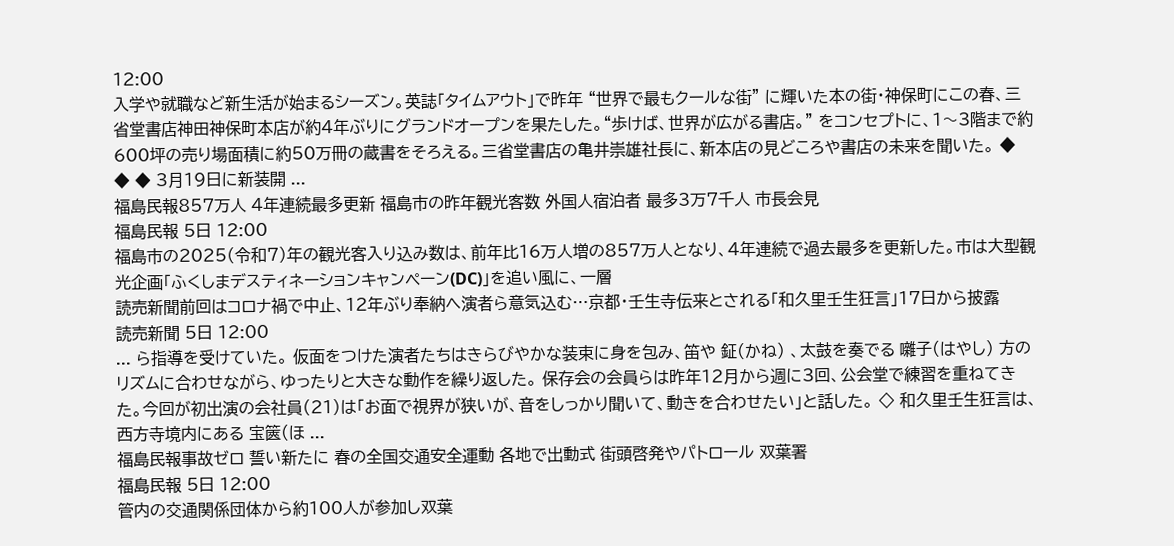12:00
入学や就職など新生活が始まるシーズン。英誌「タイムアウト」で昨年 “世界で最もクールな街" に輝いた本の街・神保町にこの春、三省堂書店神田神保町本店が約4年ぶりにグランドオープンを果たした。“歩けば、世界が広がる書店。" をコンセプトに、1〜3階まで約600坪の売り場面積に約50万冊の蔵書をそろえる。三省堂書店の亀井崇雄社長に、新本店の見どころや書店の未来を聞いた。 ◆ ◆ ◆ 3月19日に新装開 ...
福島民報857万人 4年連続最多更新 福島市の昨年観光客数 外国人宿泊者 最多3万7千人 市長会見
福島民報 5日 12:00
福島市の2025(令和7)年の観光客入り込み数は、前年比16万人増の857万人となり、4年連続で過去最多を更新した。市は大型観光企画「ふくしまデスティネーションキャンペーン(DC)」を追い風に、一層
読売新聞前回はコロナ禍で中止、12年ぶり奉納へ演者ら意気込む…京都・壬生寺伝来とされる「和久里壬生狂言」17日から披露
読売新聞 5日 12:00
... ら指導を受けていた。 仮面をつけた演者たちはきらびやかな装束に身を包み、笛や 鉦(かね) 、太鼓を奏でる 囃子(はやし) 方のリズムに合わせながら、ゆったりと大きな動作を繰り返した。 保存会の会員らは昨年12月から週に3回、公会堂で練習を重ねてきた。今回が初出演の会社員(21)は「お面で視界が狭いが、音をしっかり聞いて、動きを合わせたい」と話した。 ◇ 和久里壬生狂言は、西方寺境内にある 宝篋(ほ ...
福島民報事故ゼロ 誓い新たに 春の全国交通安全運動 各地で出動式 街頭啓発やパトロール 双葉署
福島民報 5日 12:00
管内の交通関係団体から約100人が参加し双葉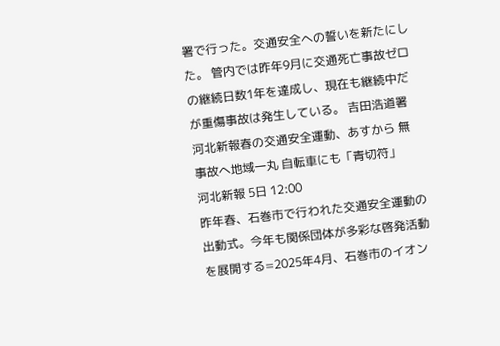署で行った。交通安全への誓いを新たにした。 管内では昨年9月に交通死亡事故ゼロの継続日数1年を達成し、現在も継続中だが重傷事故は発生している。 吉田浩道署
河北新報春の交通安全運動、あすから 無事故へ地域一丸 自転車にも「青切符」
河北新報 5日 12:00
昨年春、石巻市で行われた交通安全運動の出動式。今年も関係団体が多彩な啓発活動を展開する=2025年4月、石巻市のイオン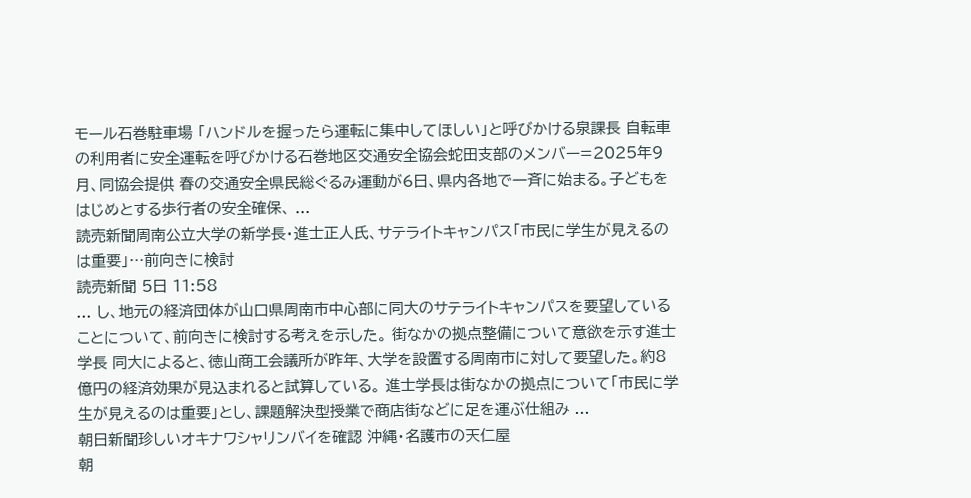モール石巻駐車場 「ハンドルを握ったら運転に集中してほしい」と呼びかける泉課長 自転車の利用者に安全運転を呼びかける石巻地区交通安全協会蛇田支部のメンバー=2025年9月、同協会提供 春の交通安全県民総ぐるみ運動が6日、県内各地で一斉に始まる。子どもをはじめとする歩行者の安全確保、 ...
読売新聞周南公立大学の新学長・進士正人氏、サテライトキャンパス「市民に学生が見えるのは重要」…前向きに検討
読売新聞 5日 11:58
... し、地元の経済団体が山口県周南市中心部に同大のサテライトキャンパスを要望していることについて、前向きに検討する考えを示した。 街なかの拠点整備について意欲を示す進士学長 同大によると、徳山商工会議所が昨年、大学を設置する周南市に対して要望した。約8億円の経済効果が見込まれると試算している。 進士学長は街なかの拠点について「市民に学生が見えるのは重要」とし、課題解決型授業で商店街などに足を運ぶ仕組み ...
朝日新聞珍しいオキナワシャリンバイを確認 沖縄・名護市の天仁屋
朝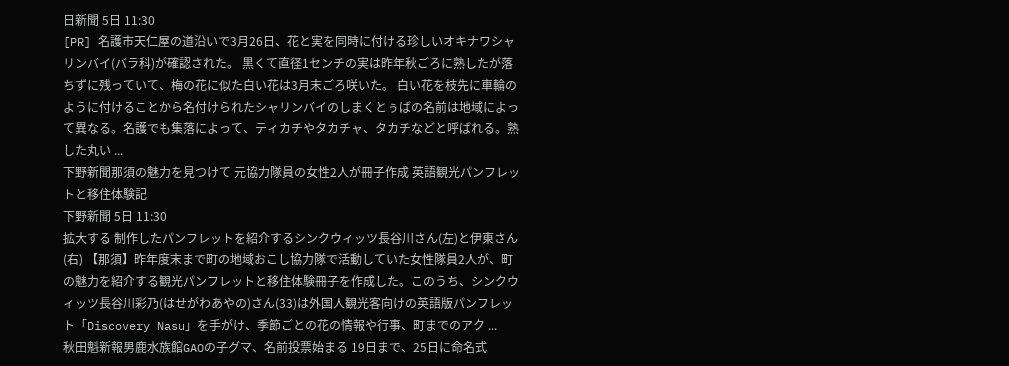日新聞 5日 11:30
[PR] 名護市天仁屋の道沿いで3月26日、花と実を同時に付ける珍しいオキナワシャリンバイ(バラ科)が確認された。 黒くて直径1センチの実は昨年秋ごろに熟したが落ちずに残っていて、梅の花に似た白い花は3月末ごろ咲いた。 白い花を枝先に車輪のように付けることから名付けられたシャリンバイのしまくとぅばの名前は地域によって異なる。名護でも集落によって、ティカチやタカチャ、タカチなどと呼ばれる。熟した丸い ...
下野新聞那須の魅力を見つけて 元協力隊員の女性2人が冊子作成 英語観光パンフレットと移住体験記
下野新聞 5日 11:30
拡大する 制作したパンフレットを紹介するシンクウィッツ長谷川さん(左)と伊東さん(右) 【那須】昨年度末まで町の地域おこし協力隊で活動していた女性隊員2人が、町の魅力を紹介する観光パンフレットと移住体験冊子を作成した。このうち、シンクウィッツ長谷川彩乃(はせがわあやの)さん(33)は外国人観光客向けの英語版パンフレット「Discovery Nasu」を手がけ、季節ごとの花の情報や行事、町までのアク ...
秋田魁新報男鹿水族館GAOの子グマ、名前投票始まる 19日まで、25日に命名式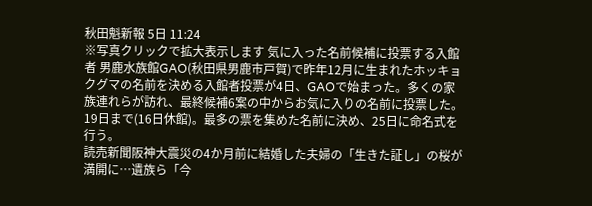秋田魁新報 5日 11:24
※写真クリックで拡大表示します 気に入った名前候補に投票する入館者 男鹿水族館GAO(秋田県男鹿市戸賀)で昨年12月に生まれたホッキョクグマの名前を決める入館者投票が4日、GAOで始まった。多くの家族連れらが訪れ、最終候補6案の中からお気に入りの名前に投票した。19日まで(16日休館)。最多の票を集めた名前に決め、25日に命名式を行う。
読売新聞阪神大震災の4か月前に結婚した夫婦の「生きた証し」の桜が満開に…遺族ら「今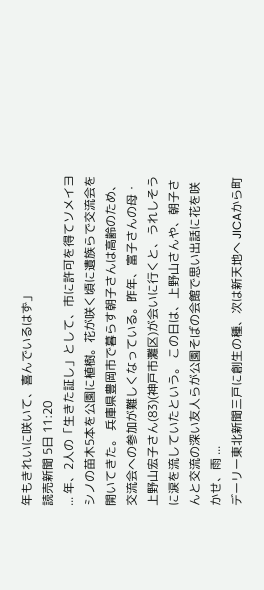年もきれいに咲いて、喜んでいるはず」
読売新聞 5日 11:20
... 年、2人の「生きた証し」として、市に許可を得てソメイヨシノの苗木5本を公園に植樹。花が咲く頃に遺族らで交流会を開いてきた。 兵庫県豊岡市で暮らす朝子さんは高齢のため、交流会への参加が難しくなっている。昨年、富子さんの母・上野山宏子さん(83)(神戸市灘区)が会いに行くと、うれしそうに涙を流していたという。 この日は、上野山さんや、朝子さんと交流の深い友人らが公園そばの会館で思い出話に花を咲かせ、雨 ...
デーリー東北新聞三戸に創生の種、次は新天地へ JICAから町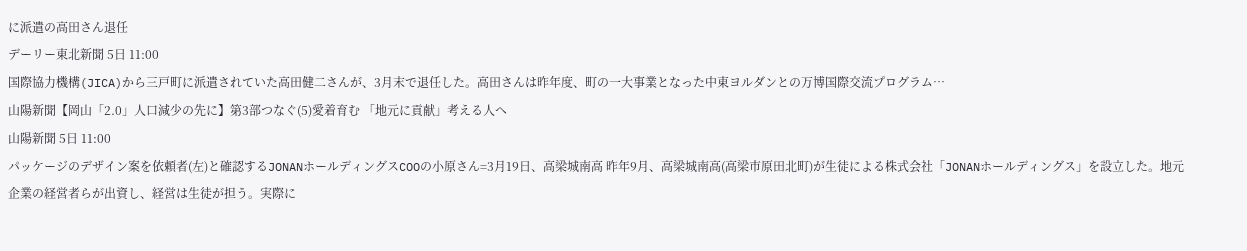に派遣の高田さん退任
デーリー東北新聞 5日 11:00
国際協力機構(JICA)から三戸町に派遣されていた高田健二さんが、3月末で退任した。高田さんは昨年度、町の一大事業となった中東ヨルダンとの万博国際交流プログラム…
山陽新聞【岡山「2.0」人口減少の先に】第3部つなぐ(5)愛着育む 「地元に貢献」考える人へ
山陽新聞 5日 11:00
パッケージのデザイン案を依頼者(左)と確認するJONANホールディングスCOOの小原さん=3月19日、高梁城南高 昨年9月、高梁城南高(高梁市原田北町)が生徒による株式会社「JONANホールディングス」を設立した。地元企業の経営者らが出資し、経営は生徒が担う。実際に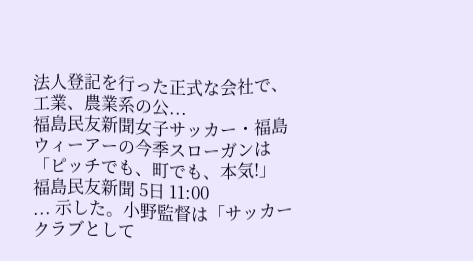法人登記を行った正式な会社で、工業、農業系の公...
福島民友新聞女子サッカー・福島ウィーアーの今季スローガンは「ピッチでも、町でも、本気!」
福島民友新聞 5日 11:00
... 示した。小野監督は「サッカークラブとして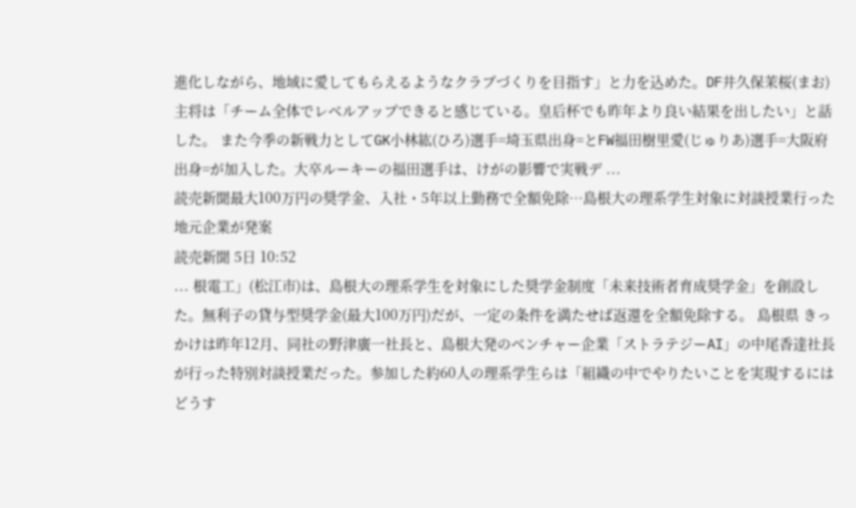進化しながら、地域に愛してもらえるようなクラブづくりを目指す」と力を込めた。DF井久保茉桜(まお)主将は「チーム全体でレベルアップできると感じている。皇后杯でも昨年より良い結果を出したい」と話した。 また今季の新戦力としてGK小林紘(ひろ)選手=埼玉県出身=とFW福田樹里愛(じゅりあ)選手=大阪府出身=が加入した。大卒ルーキーの福田選手は、けがの影響で実戦デ ...
読売新聞最大100万円の奨学金、入社・5年以上勤務で全額免除…島根大の理系学生対象に対談授業行った地元企業が発案
読売新聞 5日 10:52
... 根電工」(松江市)は、島根大の理系学生を対象にした奨学金制度「未来技術者育成奨学金」を創設した。無利子の貸与型奨学金(最大100万円)だが、一定の条件を満たせば返還を全額免除する。 島根県 きっかけは昨年12月、同社の野津廣一社長と、島根大発のベンチャー企業「ストラテジーAI」の中尾香達社長が行った特別対談授業だった。参加した約60人の理系学生らは「組織の中でやりたいことを実現するにはどうす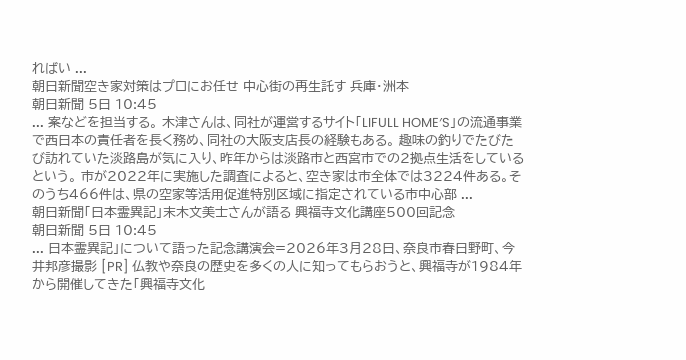ればい ...
朝日新聞空き家対策はプロにお任せ 中心街の再生託す 兵庫・洲本
朝日新聞 5日 10:45
... 案などを担当する。 木津さんは、同社が運営するサイト「LIFULL HOME′S」の流通事業で西日本の責任者を長く務め、同社の大阪支店長の経験もある。 趣味の釣りでたびたび訪れていた淡路島が気に入り、昨年からは淡路市と西宮市での2拠点生活をしているという。 市が2022年に実施した調査によると、空き家は市全体では3224件ある。そのうち466件は、県の空家等活用促進特別区域に指定されている市中心部 ...
朝日新聞「日本霊異記」末木文美士さんが語る 興福寺文化講座500回記念
朝日新聞 5日 10:45
... 日本霊異記」について語った記念講演会=2026年3月28日、奈良市春日野町、今井邦彦撮影 [PR] 仏教や奈良の歴史を多くの人に知ってもらおうと、興福寺が1984年から開催してきた「興福寺文化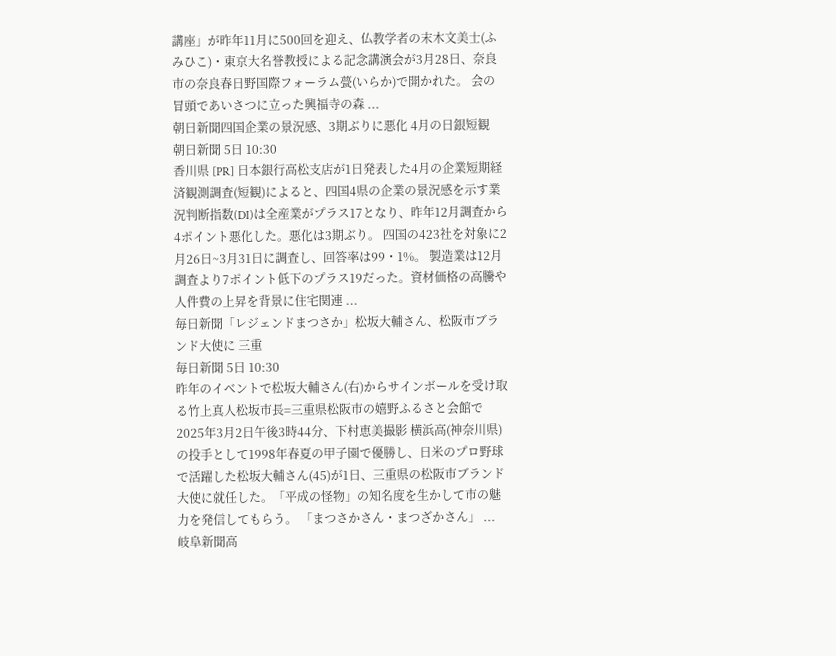講座」が昨年11月に500回を迎え、仏教学者の末木文美士(ふみひこ)・東京大名誉教授による記念講演会が3月28日、奈良市の奈良春日野国際フォーラム甍(いらか)で開かれた。 会の冒頭であいさつに立った興福寺の森 ...
朝日新聞四国企業の景況感、3期ぶりに悪化 4月の日銀短観
朝日新聞 5日 10:30
香川県 [PR] 日本銀行高松支店が1日発表した4月の企業短期経済観測調査(短観)によると、四国4県の企業の景況感を示す業況判断指数(DI)は全産業がプラス17となり、昨年12月調査から4ポイント悪化した。悪化は3期ぶり。 四国の423社を対象に2月26日~3月31日に調査し、回答率は99・1%。 製造業は12月調査より7ポイント低下のプラス19だった。資材価格の高騰や人件費の上昇を背景に住宅関連 ...
毎日新聞「レジェンドまつさか」松坂大輔さん、松阪市ブランド大使に 三重
毎日新聞 5日 10:30
昨年のイベントで松坂大輔さん(右)からサインボールを受け取る竹上真人松坂市長=三重県松阪市の嬉野ふるさと会館で2025年3月2日午後3時44分、下村恵美撮影 横浜高(神奈川県)の投手として1998年春夏の甲子園で優勝し、日米のプロ野球で活躍した松坂大輔さん(45)が1日、三重県の松阪市ブランド大使に就任した。「平成の怪物」の知名度を生かして市の魅力を発信してもらう。 「まつさかさん・まつざかさん」 ...
岐阜新聞高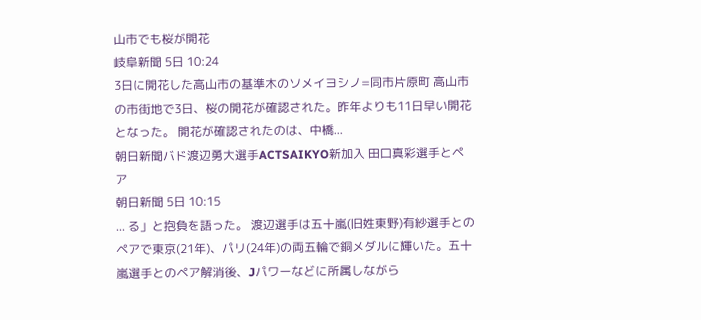山市でも桜が開花
岐阜新聞 5日 10:24
3日に開花した高山市の基準木のソメイヨシノ=同市片原町 高山市の市街地で3日、桜の開花が確認された。昨年よりも11日早い開花となった。 開花が確認されたのは、中橋...
朝日新聞バド渡辺勇大選手ACTSAIKYO新加入 田口真彩選手とペア
朝日新聞 5日 10:15
... る」と抱負を語った。 渡辺選手は五十嵐(旧姓東野)有紗選手とのペアで東京(21年)、パリ(24年)の両五輪で銅メダルに輝いた。五十嵐選手とのペア解消後、Jパワーなどに所属しながら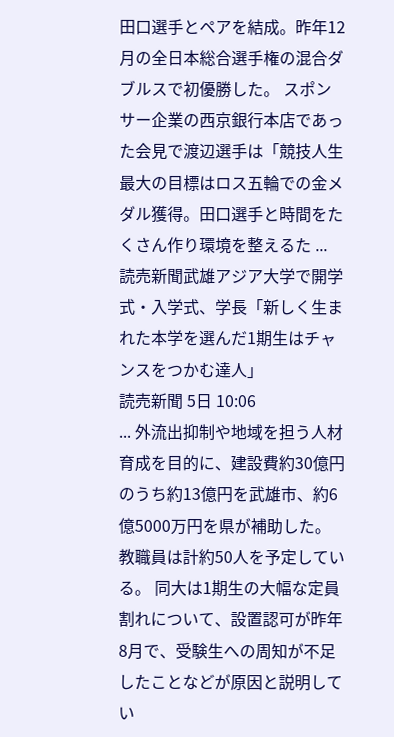田口選手とペアを結成。昨年12月の全日本総合選手権の混合ダブルスで初優勝した。 スポンサー企業の西京銀行本店であった会見で渡辺選手は「競技人生最大の目標はロス五輪での金メダル獲得。田口選手と時間をたくさん作り環境を整えるた ...
読売新聞武雄アジア大学で開学式・入学式、学長「新しく生まれた本学を選んだ1期生はチャンスをつかむ達人」
読売新聞 5日 10:06
... 外流出抑制や地域を担う人材育成を目的に、建設費約30億円のうち約13億円を武雄市、約6億5000万円を県が補助した。教職員は計約50人を予定している。 同大は1期生の大幅な定員割れについて、設置認可が昨年8月で、受験生への周知が不足したことなどが原因と説明してい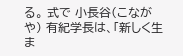る。 式で 小長谷(こながや) 有紀学長は、「新しく生ま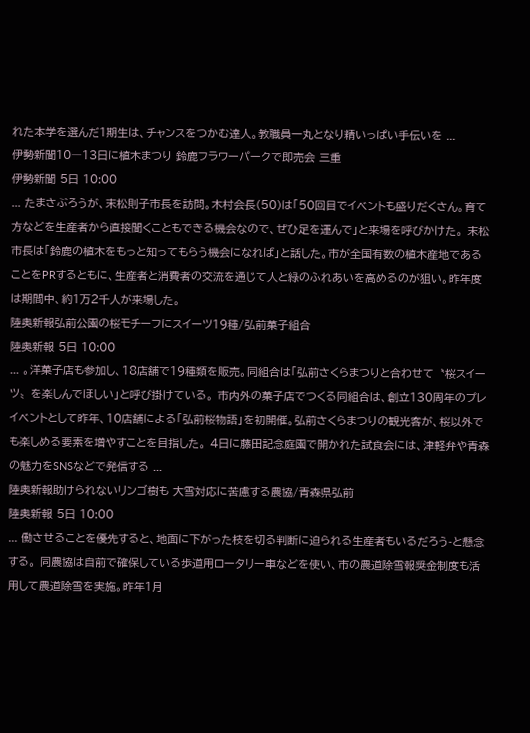れた本学を選んだ1期生は、チャンスをつかむ達人。教職員一丸となり精いっぱい手伝いを ...
伊勢新聞10―13日に植木まつり 鈴鹿フラワーパークで即売会 三重
伊勢新聞 5日 10:00
... たまさぶろうが、末松則子市長を訪問。木村会長(50)は「50回目でイベントも盛りだくさん。育て方などを生産者から直接聞くこともできる機会なので、ぜひ足を運んで」と来場を呼びかけた。 末松市長は「鈴鹿の植木をもっと知ってもらう機会になれば」と話した。市が全国有数の植木産地であることをPRするともに、生産者と消費者の交流を通じて人と緑のふれあいを高めるのが狙い。昨年度は期間中、約1万2千人が来場した。
陸奥新報弘前公園の桜モチーフにスイーツ19種/弘前菓子組合
陸奥新報 5日 10:00
... 。洋菓子店も参加し、18店舗で19種類を販売。同組合は「弘前さくらまつりと合わせて〝桜スイーツ〟を楽しんでほしい」と呼び掛けている。 市内外の菓子店でつくる同組合は、創立130周年のプレイベントとして昨年、10店舗による「弘前桜物語」を初開催。弘前さくらまつりの観光客が、桜以外でも楽しめる要素を増やすことを目指した。 4日に藤田記念庭園で開かれた試食会には、津軽弁や青森の魅力をSNSなどで発信する ...
陸奥新報助けられないリンゴ樹も 大雪対応に苦慮する農協/青森県弘前
陸奥新報 5日 10:00
... 働させることを優先すると、地面に下がった枝を切る判断に迫られる生産者もいるだろう-と懸念する。 同農協は自前で確保している歩道用ロータリー車などを使い、市の農道除雪報奨金制度も活用して農道除雪を実施。昨年1月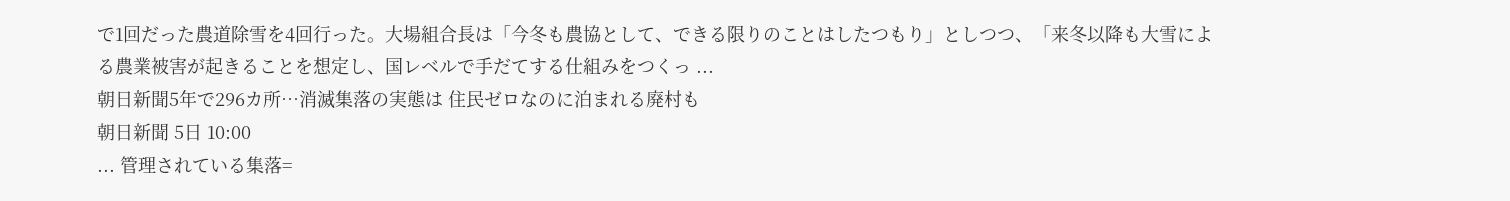で1回だった農道除雪を4回行った。大場組合長は「今冬も農協として、できる限りのことはしたつもり」としつつ、「来冬以降も大雪による農業被害が起きることを想定し、国レベルで手だてする仕組みをつくっ ...
朝日新聞5年で296カ所…消滅集落の実態は 住民ゼロなのに泊まれる廃村も
朝日新聞 5日 10:00
... 管理されている集落=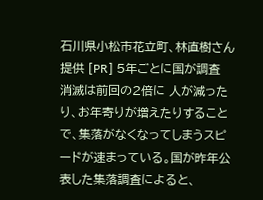石川県小松市花立町、林直樹さん提供 [PR] 5年ごとに国が調査 消滅は前回の2倍に 人が減ったり、お年寄りが増えたりすることで、集落がなくなってしまうスピードが速まっている。国が昨年公表した集落調査によると、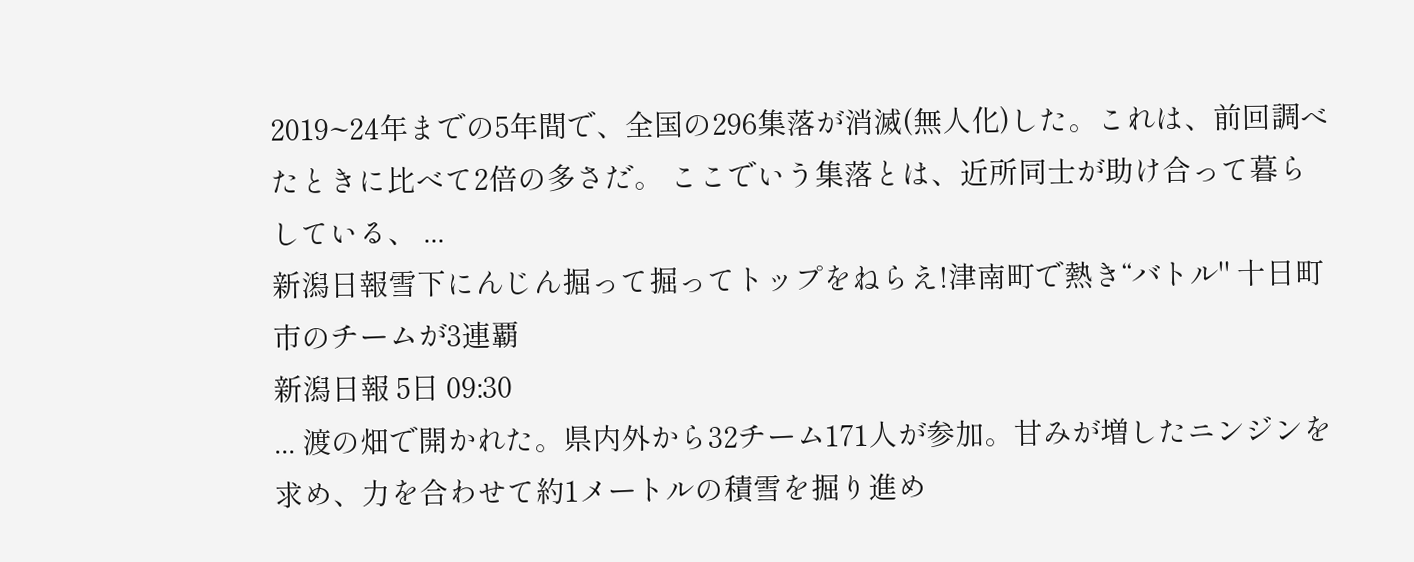2019~24年までの5年間で、全国の296集落が消滅(無人化)した。これは、前回調べたときに比べて2倍の多さだ。 ここでいう集落とは、近所同士が助け合って暮らしている、 ...
新潟日報雪下にんじん掘って掘ってトップをねらえ!津南町で熱き“バトル" 十日町市のチームが3連覇
新潟日報 5日 09:30
... 渡の畑で開かれた。県内外から32チーム171人が参加。甘みが増したニンジンを求め、力を合わせて約1メートルの積雪を掘り進め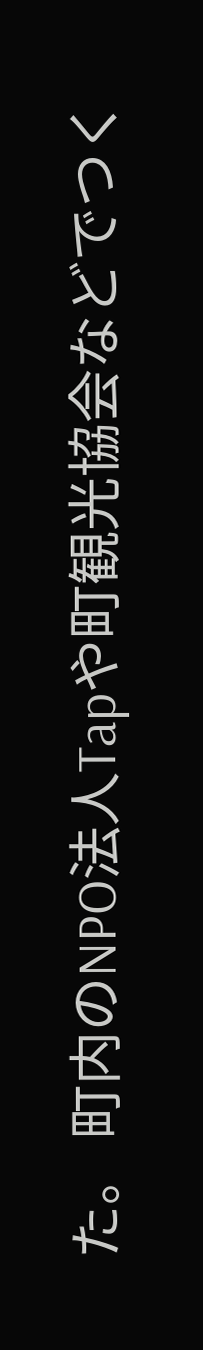た。 町内のNPO法人Tapや町観光協会などでつく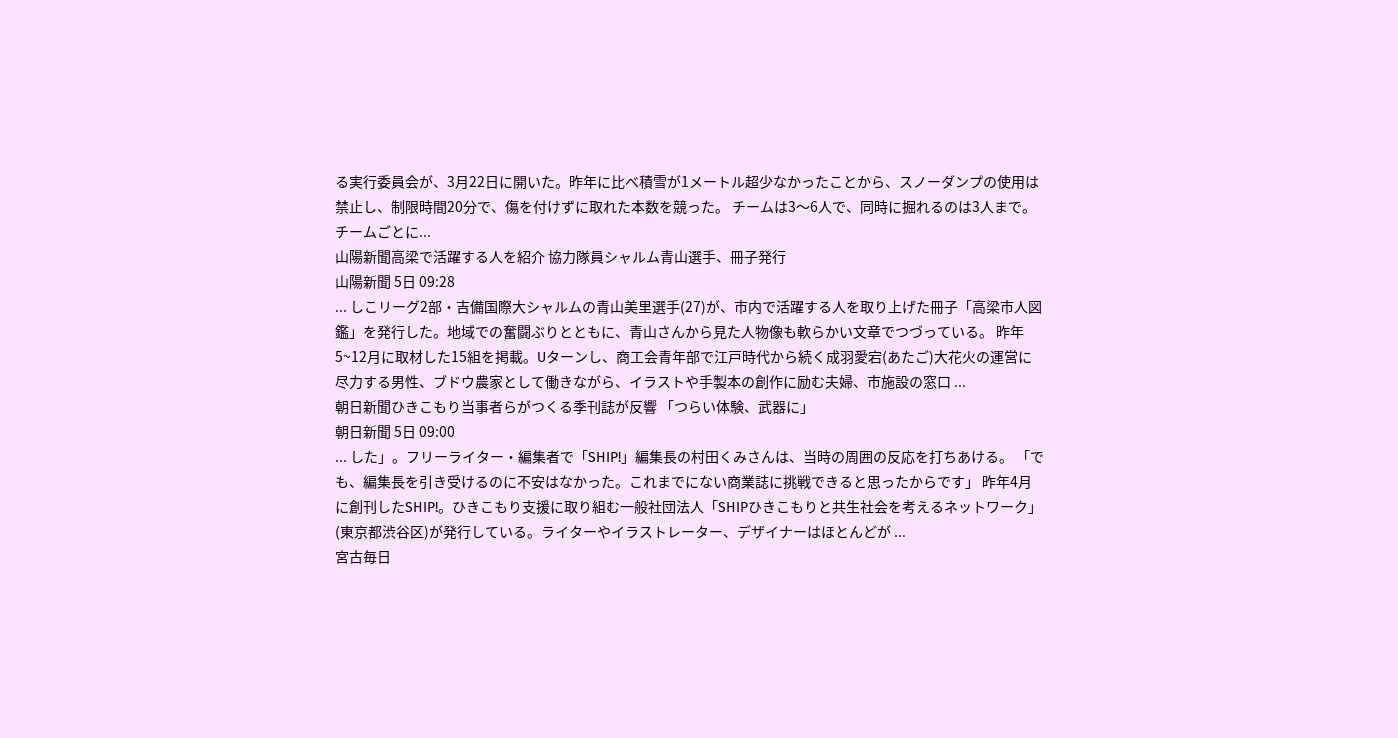る実行委員会が、3月22日に開いた。昨年に比べ積雪が1メートル超少なかったことから、スノーダンプの使用は禁止し、制限時間20分で、傷を付けずに取れた本数を競った。 チームは3〜6人で、同時に掘れるのは3人まで。チームごとに...
山陽新聞高梁で活躍する人を紹介 協力隊員シャルム青山選手、冊子発行
山陽新聞 5日 09:28
... しこリーグ2部・吉備国際大シャルムの青山美里選手(27)が、市内で活躍する人を取り上げた冊子「高梁市人図鑑」を発行した。地域での奮闘ぶりとともに、青山さんから見た人物像も軟らかい文章でつづっている。 昨年5~12月に取材した15組を掲載。Uターンし、商工会青年部で江戸時代から続く成羽愛宕(あたご)大花火の運営に尽力する男性、ブドウ農家として働きながら、イラストや手製本の創作に励む夫婦、市施設の窓口 ...
朝日新聞ひきこもり当事者らがつくる季刊誌が反響 「つらい体験、武器に」
朝日新聞 5日 09:00
... した」。フリーライター・編集者で「SHIP!」編集長の村田くみさんは、当時の周囲の反応を打ちあける。 「でも、編集長を引き受けるのに不安はなかった。これまでにない商業誌に挑戦できると思ったからです」 昨年4月に創刊したSHIP!。ひきこもり支援に取り組む一般社団法人「SHIPひきこもりと共生社会を考えるネットワーク」(東京都渋谷区)が発行している。ライターやイラストレーター、デザイナーはほとんどが ...
宮古毎日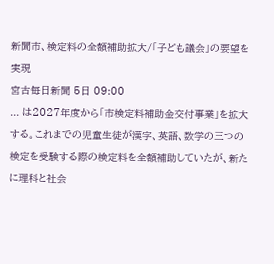新聞市、検定料の全額補助拡大/「子ども議会」の要望を実現
宮古毎日新聞 5日 09:00
... は2027年度から「市検定料補助金交付事業」を拡大する。これまでの児童生徒が漢字、英語、数学の三つの検定を受験する際の検定料を全額補助していたが、新たに理科と社会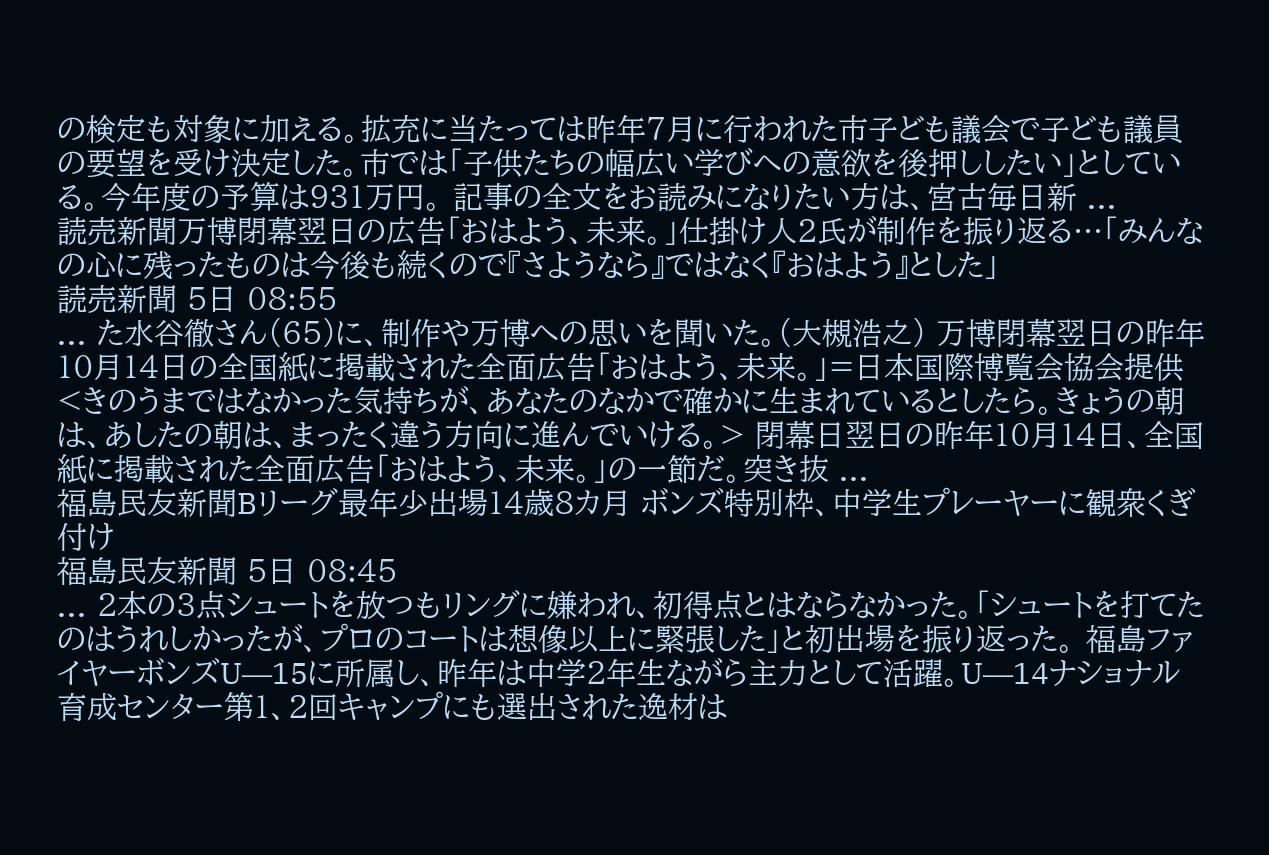の検定も対象に加える。拡充に当たっては昨年7月に行われた市子ども議会で子ども議員の要望を受け決定した。市では「子供たちの幅広い学びへの意欲を後押ししたい」としている。今年度の予算は931万円。 記事の全文をお読みになりたい方は、宮古毎日新 ...
読売新聞万博閉幕翌日の広告「おはよう、未来。」仕掛け人2氏が制作を振り返る…「みんなの心に残ったものは今後も続くので『さようなら』ではなく『おはよう』とした」
読売新聞 5日 08:55
... た水谷徹さん(65)に、制作や万博への思いを聞いた。(大槻浩之) 万博閉幕翌日の昨年10月14日の全国紙に掲載された全面広告「おはよう、未来。」=日本国際博覧会協会提供 <きのうまではなかった気持ちが、あなたのなかで確かに生まれているとしたら。きょうの朝は、あしたの朝は、まったく違う方向に進んでいける。> 閉幕日翌日の昨年10月14日、全国紙に掲載された全面広告「おはよう、未来。」の一節だ。突き抜 ...
福島民友新聞Bリーグ最年少出場14歳8カ月 ボンズ特別枠、中学生プレーヤーに観衆くぎ付け
福島民友新聞 5日 08:45
... 2本の3点シュートを放つもリングに嫌われ、初得点とはならなかった。「シュートを打てたのはうれしかったが、プロのコートは想像以上に緊張した」と初出場を振り返った。 福島ファイヤーボンズU―15に所属し、昨年は中学2年生ながら主力として活躍。U―14ナショナル育成センター第1、2回キャンプにも選出された逸材は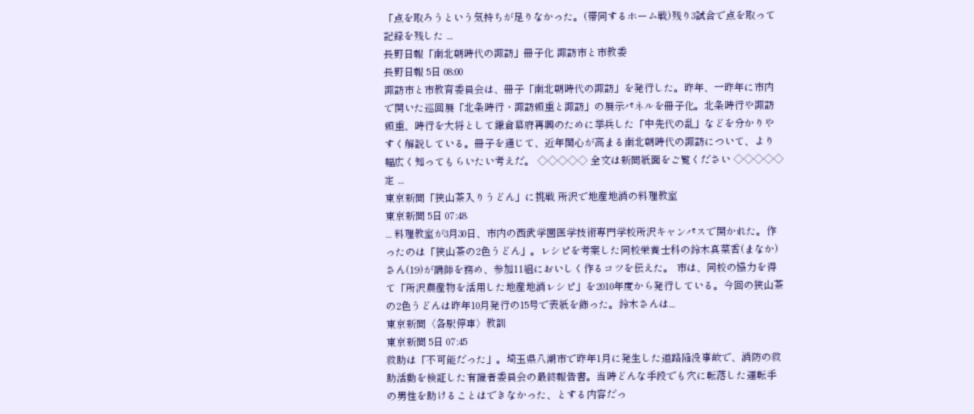「点を取ろうという気持ちが足りなかった。(帯同するホーム戦)残り3試合で点を取って記録を残した ...
長野日報「南北朝時代の諏訪」冊子化 諏訪市と市教委
長野日報 5日 08:00
諏訪市と市教育委員会は、冊子「南北朝時代の諏訪」を発行した。昨年、一昨年に市内で開いた巡回展「北条時行・諏訪頼重と諏訪」の展示パネルを冊子化。北条時行や諏訪頼重、時行を大将として鎌倉幕府再興のために挙兵した「中先代の乱」などを分かりやすく解説している。冊子を通じて、近年関心が高まる南北朝時代の諏訪について、より幅広く知ってもらいたい考えだ。 ◇◇◇◇◇ 全文は新聞紙面をご覧ください ◇◇◇◇◇ 定 ...
東京新聞「狭山茶入りうどん」に挑戦 所沢で地産地消の料理教室
東京新聞 5日 07:48
... 料理教室が3月30日、市内の西武学園医学技術専門学校所沢キャンパスで開かれた。作ったのは「狭山茶の2色うどん」。レシピを考案した同校栄養士科の鈴木真菜香(まなか)さん(19)が講師を務め、参加11組においしく作るコツを伝えた。 市は、同校の協力を得て「所沢農産物を活用した地産地消レシピ」を2010年度から発行している。今回の狭山茶の2色うどんは昨年10月発行の15号で表紙を飾った。鈴木さんは...
東京新聞〈各駅停車〉教訓
東京新聞 5日 07:45
救助は「不可能だった」。埼玉県八潮市で昨年1月に発生した道路陥没事故で、消防の救助活動を検証した有識者委員会の最終報告書。当時どんな手段でも穴に転落した運転手の男性を助けることはできなかった、とする内容だっ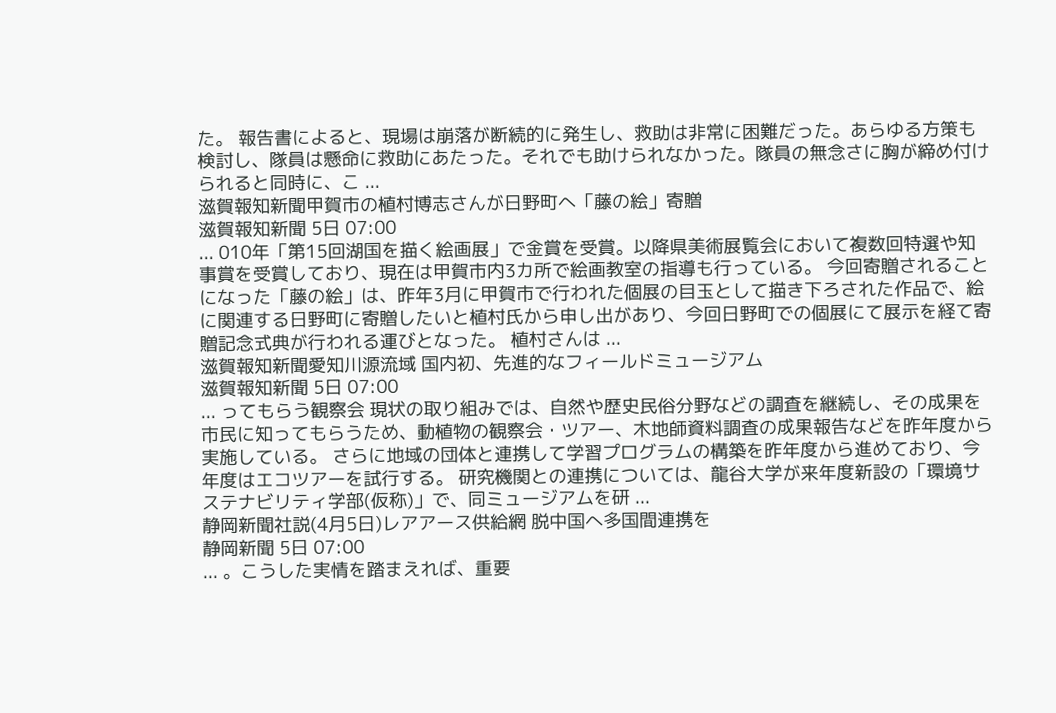た。 報告書によると、現場は崩落が断続的に発生し、救助は非常に困難だった。あらゆる方策も検討し、隊員は懸命に救助にあたった。それでも助けられなかった。隊員の無念さに胸が締め付けられると同時に、こ ...
滋賀報知新聞甲賀市の植村博志さんが日野町へ「藤の絵」寄贈
滋賀報知新聞 5日 07:00
... 010年「第15回湖国を描く絵画展」で金賞を受賞。以降県美術展覧会において複数回特選や知事賞を受賞しており、現在は甲賀市内3カ所で絵画教室の指導も行っている。 今回寄贈されることになった「藤の絵」は、昨年3月に甲賀市で行われた個展の目玉として描き下ろされた作品で、絵に関連する日野町に寄贈したいと植村氏から申し出があり、今回日野町での個展にて展示を経て寄贈記念式典が行われる運びとなった。 植村さんは ...
滋賀報知新聞愛知川源流域 国内初、先進的なフィールドミュージアム
滋賀報知新聞 5日 07:00
... ってもらう観察会 現状の取り組みでは、自然や歴史民俗分野などの調査を継続し、その成果を市民に知ってもらうため、動植物の観察会・ツアー、木地師資料調査の成果報告などを昨年度から実施している。 さらに地域の団体と連携して学習プログラムの構築を昨年度から進めており、今年度はエコツアーを試行する。 研究機関との連携については、龍谷大学が来年度新設の「環境サステナビリティ学部(仮称)」で、同ミュージアムを研 ...
静岡新聞社説(4月5日)レアアース供給網 脱中国へ多国間連携を
静岡新聞 5日 07:00
... 。こうした実情を踏まえれば、重要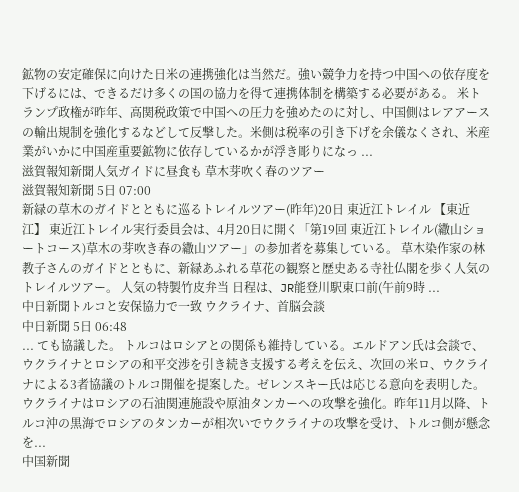鉱物の安定確保に向けた日米の連携強化は当然だ。強い競争力を持つ中国への依存度を下げるには、できるだけ多くの国の協力を得て連携体制を構築する必要がある。 米トランプ政権が昨年、高関税政策で中国への圧力を強めたのに対し、中国側はレアアースの輸出規制を強化するなどして反撃した。米側は税率の引き下げを余儀なくされ、米産業がいかに中国産重要鉱物に依存しているかが浮き彫りになっ ...
滋賀報知新聞人気ガイドに昼食も 草木芽吹く春のツアー
滋賀報知新聞 5日 07:00
新緑の草木のガイドとともに巡るトレイルツアー(昨年)20日 東近江トレイル 【東近江】 東近江トレイル実行委員会は、4月20日に開く「第19回 東近江トレイル(繖山ショートコース)草木の芽吹き春の繖山ツアー」の参加者を募集している。 草木染作家の林教子さんのガイドとともに、新緑あふれる草花の観察と歴史ある寺社仏閣を歩く人気のトレイルツアー。 人気の特製竹皮弁当 日程は、JR能登川駅東口前(午前9時 ...
中日新聞トルコと安保協力で一致 ウクライナ、首脳会談
中日新聞 5日 06:48
... ても協議した。 トルコはロシアとの関係も維持している。エルドアン氏は会談で、ウクライナとロシアの和平交渉を引き続き支援する考えを伝え、次回の米ロ、ウクライナによる3者協議のトルコ開催を提案した。ゼレンスキー氏は応じる意向を表明した。 ウクライナはロシアの石油関連施設や原油タンカーへの攻撃を強化。昨年11月以降、トルコ沖の黒海でロシアのタンカーが相次いでウクライナの攻撃を受け、トルコ側が懸念を...
中国新聞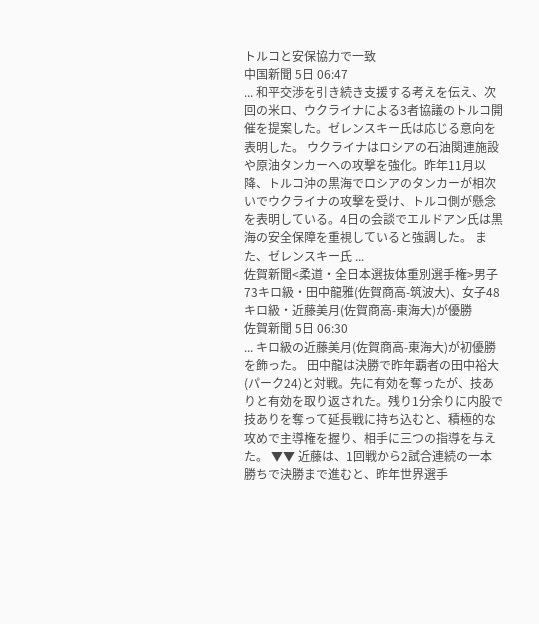トルコと安保協力で一致
中国新聞 5日 06:47
... 和平交渉を引き続き支援する考えを伝え、次回の米ロ、ウクライナによる3者協議のトルコ開催を提案した。ゼレンスキー氏は応じる意向を表明した。 ウクライナはロシアの石油関連施設や原油タンカーへの攻撃を強化。昨年11月以降、トルコ沖の黒海でロシアのタンカーが相次いでウクライナの攻撃を受け、トルコ側が懸念を表明している。4日の会談でエルドアン氏は黒海の安全保障を重視していると強調した。 また、ゼレンスキー氏 ...
佐賀新聞<柔道・全日本選抜体重別選手権>男子73キロ級・田中龍雅(佐賀商高-筑波大)、女子48キロ級・近藤美月(佐賀商高-東海大)が優勝
佐賀新聞 5日 06:30
... キロ級の近藤美月(佐賀商高-東海大)が初優勝を飾った。 田中龍は決勝で昨年覇者の田中裕大(パーク24)と対戦。先に有効を奪ったが、技ありと有効を取り返された。残り1分余りに内股で技ありを奪って延長戦に持ち込むと、積極的な攻めで主導権を握り、相手に三つの指導を与えた。 ▼▼ 近藤は、1回戦から2試合連続の一本勝ちで決勝まで進むと、昨年世界選手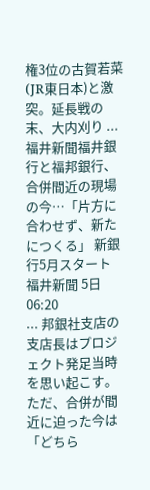権3位の古賀若菜(JR東日本)と激突。延長戦の末、大内刈り ...
福井新聞福井銀行と福邦銀行、合併間近の現場の今…「片方に合わせず、新たにつくる」 新銀行5月スタート
福井新聞 5日 06:20
... 邦銀社支店の支店長はプロジェクト発足当時を思い起こす。ただ、合併が間近に迫った今は「どちら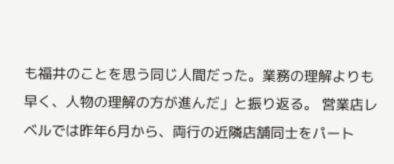も福井のことを思う同じ人間だった。業務の理解よりも早く、人物の理解の方が進んだ」と振り返る。 営業店レベルでは昨年6月から、両行の近隣店舗同士をパート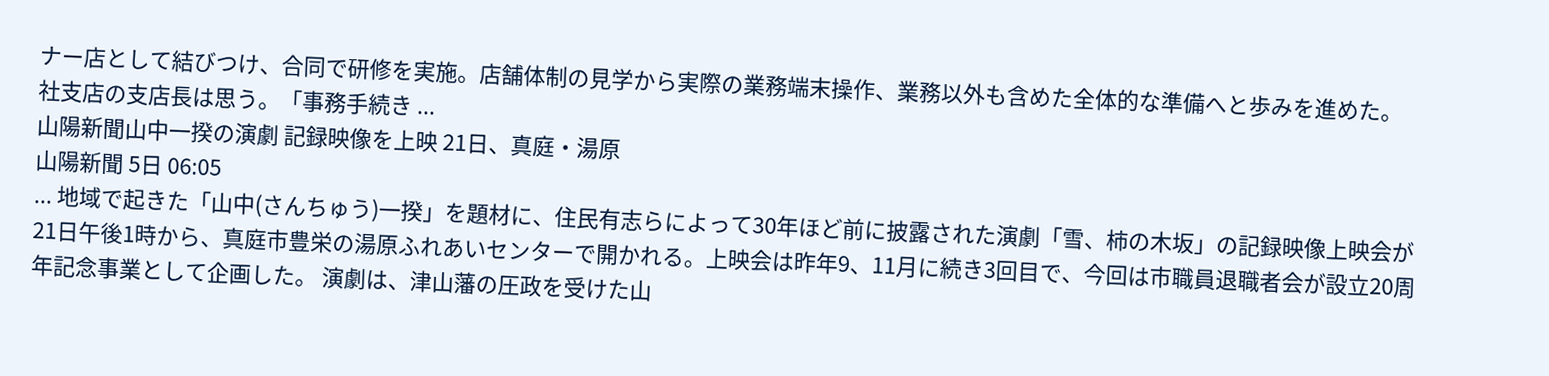ナー店として結びつけ、合同で研修を実施。店舗体制の見学から実際の業務端末操作、業務以外も含めた全体的な準備へと歩みを進めた。 社支店の支店長は思う。「事務手続き ...
山陽新聞山中一揆の演劇 記録映像を上映 21日、真庭・湯原
山陽新聞 5日 06:05
... 地域で起きた「山中(さんちゅう)一揆」を題材に、住民有志らによって30年ほど前に披露された演劇「雪、柿の木坂」の記録映像上映会が21日午後1時から、真庭市豊栄の湯原ふれあいセンターで開かれる。上映会は昨年9、11月に続き3回目で、今回は市職員退職者会が設立20周年記念事業として企画した。 演劇は、津山藩の圧政を受けた山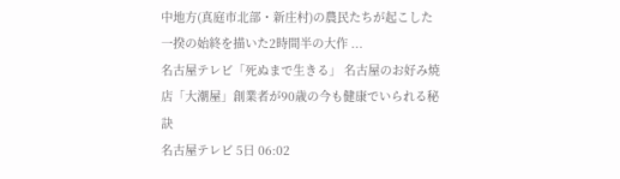中地方(真庭市北部・新庄村)の農民たちが起こした一揆の始終を描いた2時間半の大作 ...
名古屋テレビ「死ぬまで生きる」 名古屋のお好み焼店「大潮屋」創業者が90歳の今も健康でいられる秘訣
名古屋テレビ 5日 06:02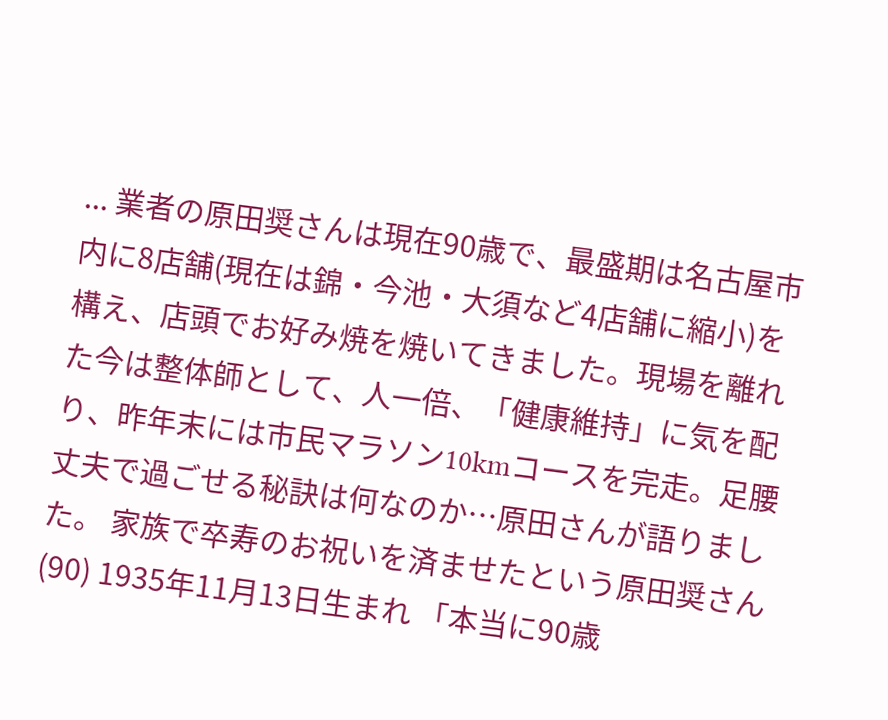... 業者の原田奨さんは現在90歳で、最盛期は名古屋市内に8店舗(現在は錦・今池・大須など4店舗に縮小)を構え、店頭でお好み焼を焼いてきました。現場を離れた今は整体師として、人一倍、「健康維持」に気を配り、昨年末には市民マラソン10kmコースを完走。足腰丈夫で過ごせる秘訣は何なのか…原田さんが語りました。 家族で卒寿のお祝いを済ませたという原田奨さん(90) 1935年11月13日生まれ 「本当に90歳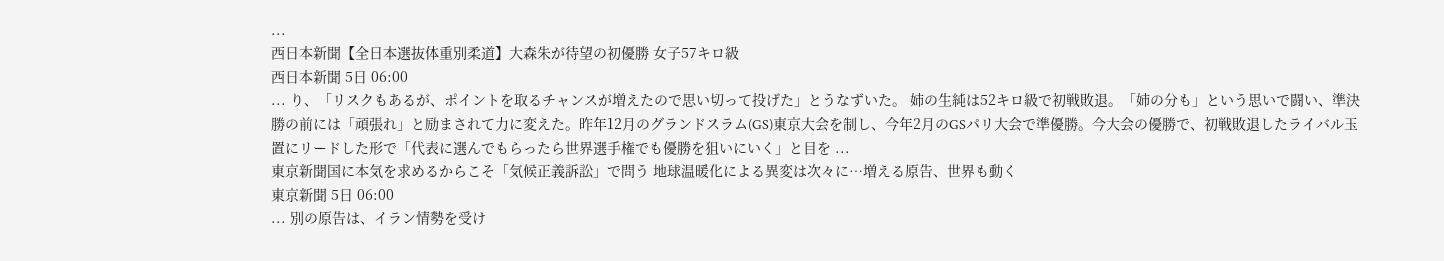...
西日本新聞【全日本選抜体重別柔道】大森朱が待望の初優勝 女子57キロ級
西日本新聞 5日 06:00
... り、「リスクもあるが、ポイントを取るチャンスが増えたので思い切って投げた」とうなずいた。 姉の生純は52キロ級で初戦敗退。「姉の分も」という思いで闘い、準決勝の前には「頑張れ」と励まされて力に変えた。昨年12月のグランドスラム(GS)東京大会を制し、今年2月のGSパリ大会で準優勝。今大会の優勝で、初戦敗退したライバル玉置にリードした形で「代表に選んでもらったら世界選手権でも優勝を狙いにいく」と目を ...
東京新聞国に本気を求めるからこそ「気候正義訴訟」で問う 地球温暖化による異変は次々に…増える原告、世界も動く
東京新聞 5日 06:00
... 別の原告は、イラン情勢を受け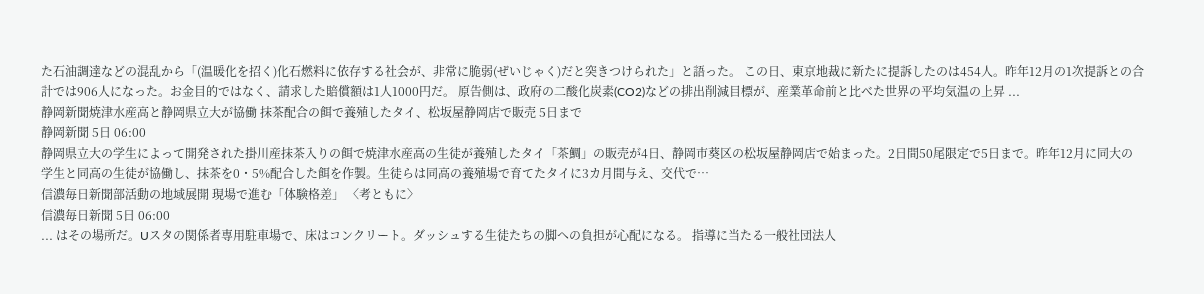た石油調達などの混乱から「(温暖化を招く)化石燃料に依存する社会が、非常に脆弱(ぜいじゃく)だと突きつけられた」と語った。 この日、東京地裁に新たに提訴したのは454人。昨年12月の1次提訴との合計では906人になった。お金目的ではなく、請求した賠償額は1人1000円だ。 原告側は、政府の二酸化炭素(CO2)などの排出削減目標が、産業革命前と比べた世界の平均気温の上昇 ...
静岡新聞焼津水産高と静岡県立大が協働 抹茶配合の餌で養殖したタイ、松坂屋静岡店で販売 5日まで
静岡新聞 5日 06:00
静岡県立大の学生によって開発された掛川産抹茶入りの餌で焼津水産高の生徒が養殖したタイ「茶鯛」の販売が4日、静岡市葵区の松坂屋静岡店で始まった。2日間50尾限定で5日まで。昨年12月に同大の学生と同高の生徒が協働し、抹茶を0・5%配合した餌を作製。生徒らは同高の養殖場で育てたタイに3カ月間与え、交代で…
信濃毎日新聞部活動の地域展開 現場で進む「体験格差」 〈考ともに〉
信濃毎日新聞 5日 06:00
... はその場所だ。Uスタの関係者専用駐車場で、床はコンクリート。ダッシュする生徒たちの脚への負担が心配になる。 指導に当たる一般社団法人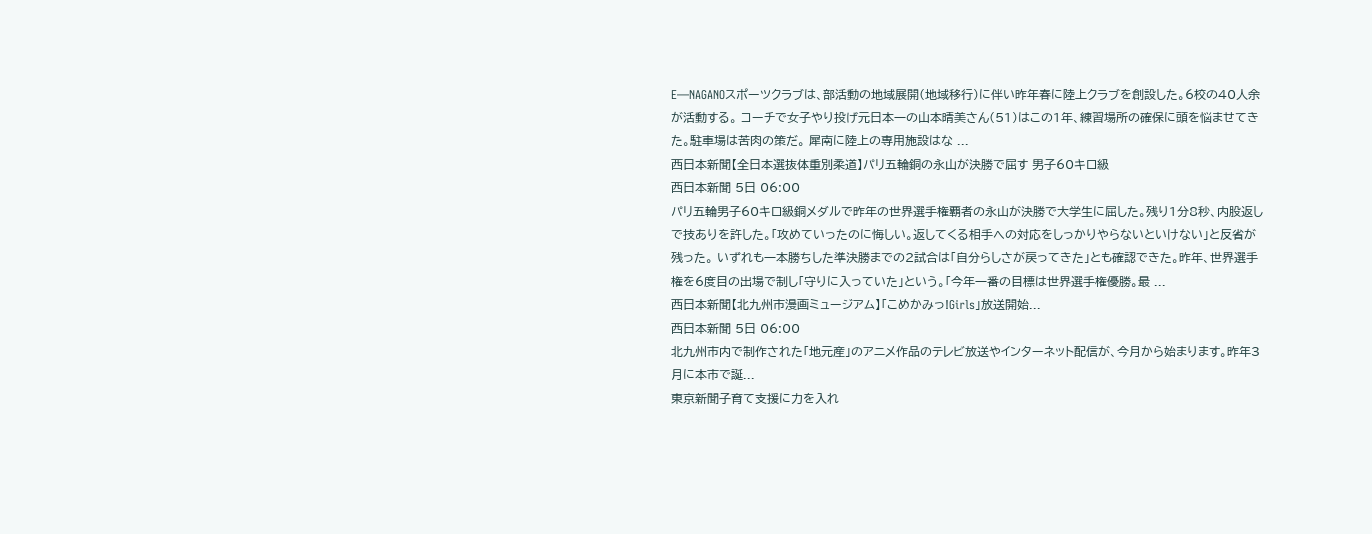E―NAGANOスポーツクラブは、部活動の地域展開(地域移行)に伴い昨年春に陸上クラブを創設した。6校の40人余が活動する。 コーチで女子やり投げ元日本一の山本晴美さん(51)はこの1年、練習場所の確保に頭を悩ませてきた。駐車場は苦肉の策だ。 犀南に陸上の専用施設はな ...
西日本新聞【全日本選抜体重別柔道】パリ五輪銅の永山が決勝で屈す 男子60キロ級
西日本新聞 5日 06:00
パリ五輪男子60キロ級銅メダルで昨年の世界選手権覇者の永山が決勝で大学生に屈した。残り1分8秒、内股返しで技ありを許した。「攻めていったのに悔しい。返してくる相手への対応をしっかりやらないといけない」と反省が残った。 いずれも一本勝ちした準決勝までの2試合は「自分らしさが戻ってきた」とも確認できた。昨年、世界選手権を6度目の出場で制し「守りに入っていた」という。「今年一番の目標は世界選手権優勝。最 ...
西日本新聞【北九州市漫画ミュージアム】「こめかみっ!Girls」放送開始...
西日本新聞 5日 06:00
北九州市内で制作された「地元産」のアニメ作品のテレビ放送やインターネット配信が、今月から始まります。昨年3月に本市で誕...
東京新聞子育て支援に力を入れ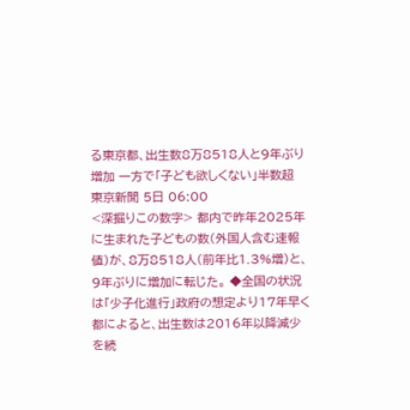る東京都、出生数8万8518人と9年ぶり増加 一方で「子ども欲しくない」半数超
東京新聞 5日 06:00
<深掘りこの数字> 都内で昨年2025年に生まれた子どもの数(外国人含む速報値)が、8万8518人(前年比1.3%増)と、9年ぶりに増加に転じた。 ◆全国の状況は「少子化進行」政府の想定より17年早く 都によると、出生数は2016年以降減少を続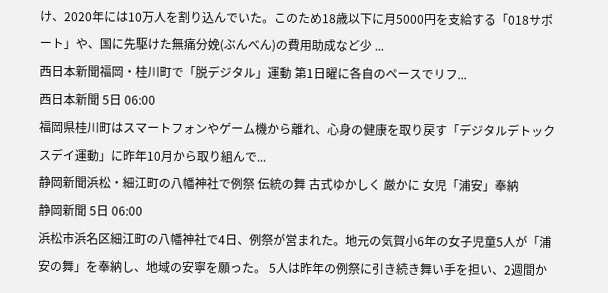け、2020年には10万人を割り込んでいた。このため18歳以下に月5000円を支給する「018サポート」や、国に先駆けた無痛分娩(ぶんべん)の費用助成など少 ...
西日本新聞福岡・桂川町で「脱デジタル」運動 第1日曜に各自のペースでリフ...
西日本新聞 5日 06:00
福岡県桂川町はスマートフォンやゲーム機から離れ、心身の健康を取り戻す「デジタルデトックスデイ運動」に昨年10月から取り組んで...
静岡新聞浜松・細江町の八幡神社で例祭 伝統の舞 古式ゆかしく 厳かに 女児「浦安」奉納
静岡新聞 5日 06:00
浜松市浜名区細江町の八幡神社で4日、例祭が営まれた。地元の気賀小6年の女子児童5人が「浦安の舞」を奉納し、地域の安寧を願った。 5人は昨年の例祭に引き続き舞い手を担い、2週間か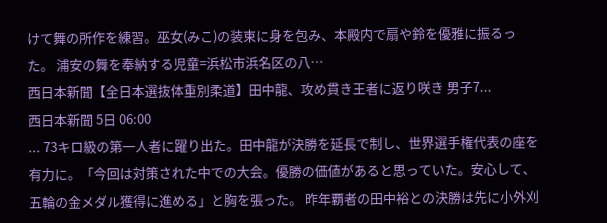けて舞の所作を練習。巫女(みこ)の装束に身を包み、本殿内で扇や鈴を優雅に振るった。 浦安の舞を奉納する児童=浜松市浜名区の八…
西日本新聞【全日本選抜体重別柔道】田中龍、攻め貫き王者に返り咲き 男子7...
西日本新聞 5日 06:00
... 73キロ級の第一人者に躍り出た。田中龍が決勝を延長で制し、世界選手権代表の座を有力に。「今回は対策された中での大会。優勝の価値があると思っていた。安心して、五輪の金メダル獲得に進める」と胸を張った。 昨年覇者の田中裕との決勝は先に小外刈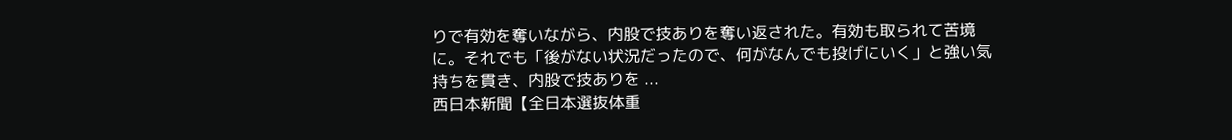りで有効を奪いながら、内股で技ありを奪い返された。有効も取られて苦境に。それでも「後がない状況だったので、何がなんでも投げにいく」と強い気持ちを貫き、内股で技ありを ...
西日本新聞【全日本選抜体重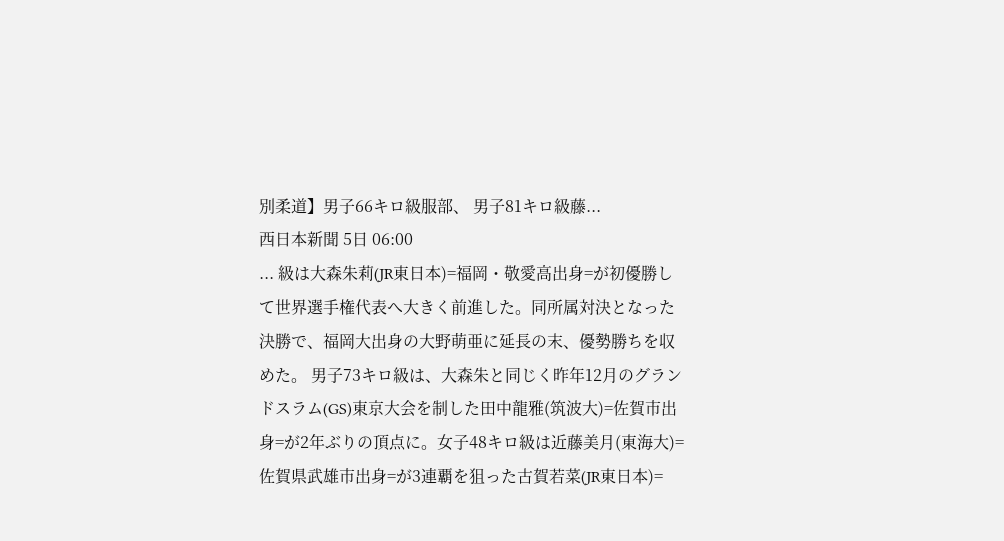別柔道】男子66キロ級服部、 男子81キロ級藤...
西日本新聞 5日 06:00
... 級は大森朱莉(JR東日本)=福岡・敬愛高出身=が初優勝して世界選手権代表へ大きく前進した。同所属対決となった決勝で、福岡大出身の大野萌亜に延長の末、優勢勝ちを収めた。 男子73キロ級は、大森朱と同じく昨年12月のグランドスラム(GS)東京大会を制した田中龍雅(筑波大)=佐賀市出身=が2年ぶりの頂点に。女子48キロ級は近藤美月(東海大)=佐賀県武雄市出身=が3連覇を狙った古賀若菜(JR東日本)=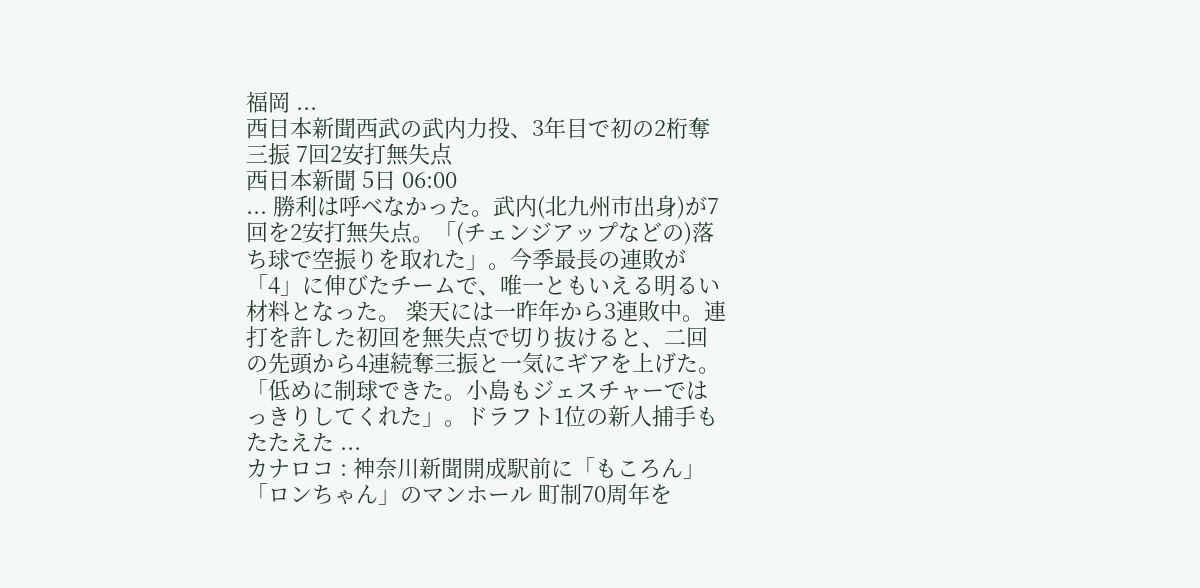福岡 ...
西日本新聞西武の武内力投、3年目で初の2桁奪三振 7回2安打無失点
西日本新聞 5日 06:00
... 勝利は呼べなかった。武内(北九州市出身)が7回を2安打無失点。「(チェンジアップなどの)落ち球で空振りを取れた」。今季最長の連敗が「4」に伸びたチームで、唯一ともいえる明るい材料となった。 楽天には一昨年から3連敗中。連打を許した初回を無失点で切り抜けると、二回の先頭から4連続奪三振と一気にギアを上げた。「低めに制球できた。小島もジェスチャーではっきりしてくれた」。ドラフト1位の新人捕手もたたえた ...
カナロコ : 神奈川新聞開成駅前に「もころん」「ロンちゃん」のマンホール 町制70周年を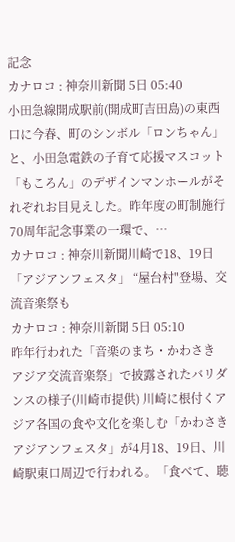記念
カナロコ : 神奈川新聞 5日 05:40
小田急線開成駅前(開成町吉田島)の東西口に今春、町のシンボル「ロンちゃん」と、小田急電鉄の子育て応援マスコット「もころん」のデザインマンホールがそれぞれお目見えした。昨年度の町制施行70周年記念事業の一環で、…
カナロコ : 神奈川新聞川崎で18、19日「アジアンフェスタ」 “屋台村"登場、交流音楽祭も
カナロコ : 神奈川新聞 5日 05:10
昨年行われた「音楽のまち・かわさき アジア交流音楽祭」で披露されたバリダンスの様子(川崎市提供) 川崎に根付くアジア各国の食や文化を楽しむ「かわさきアジアンフェスタ」が4月18、19日、川崎駅東口周辺で行われる。「食べて、聴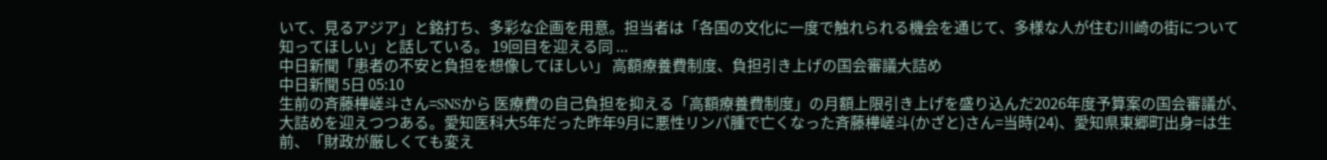いて、見るアジア」と銘打ち、多彩な企画を用意。担当者は「各国の文化に一度で触れられる機会を通じて、多様な人が住む川崎の街について知ってほしい」と話している。 19回目を迎える同 ...
中日新聞「患者の不安と負担を想像してほしい」 高額療養費制度、負担引き上げの国会審議大詰め
中日新聞 5日 05:10
生前の斉藤樺嵯斗さん=SNSから 医療費の自己負担を抑える「高額療養費制度」の月額上限引き上げを盛り込んだ2026年度予算案の国会審議が、大詰めを迎えつつある。愛知医科大5年だった昨年9月に悪性リンパ腫で亡くなった斉藤樺嵯斗(かざと)さん=当時(24)、愛知県東郷町出身=は生前、「財政が厳しくても変え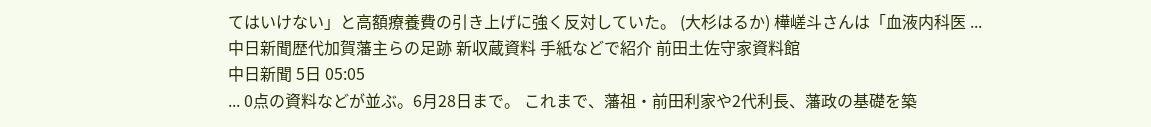てはいけない」と高額療養費の引き上げに強く反対していた。 (大杉はるか) 樺嵯斗さんは「血液内科医 ...
中日新聞歴代加賀藩主らの足跡 新収蔵資料 手紙などで紹介 前田土佐守家資料館
中日新聞 5日 05:05
... 0点の資料などが並ぶ。6月28日まで。 これまで、藩祖・前田利家や2代利長、藩政の基礎を築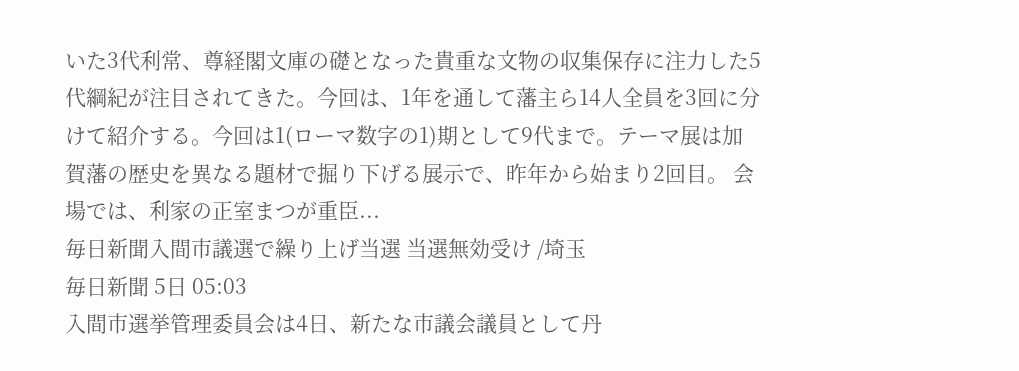いた3代利常、尊経閣文庫の礎となった貴重な文物の収集保存に注力した5代綱紀が注目されてきた。今回は、1年を通して藩主ら14人全員を3回に分けて紹介する。今回は1(ローマ数字の1)期として9代まで。テーマ展は加賀藩の歴史を異なる題材で掘り下げる展示で、昨年から始まり2回目。 会場では、利家の正室まつが重臣...
毎日新聞入間市議選で繰り上げ当選 当選無効受け /埼玉
毎日新聞 5日 05:03
入間市選挙管理委員会は4日、新たな市議会議員として丹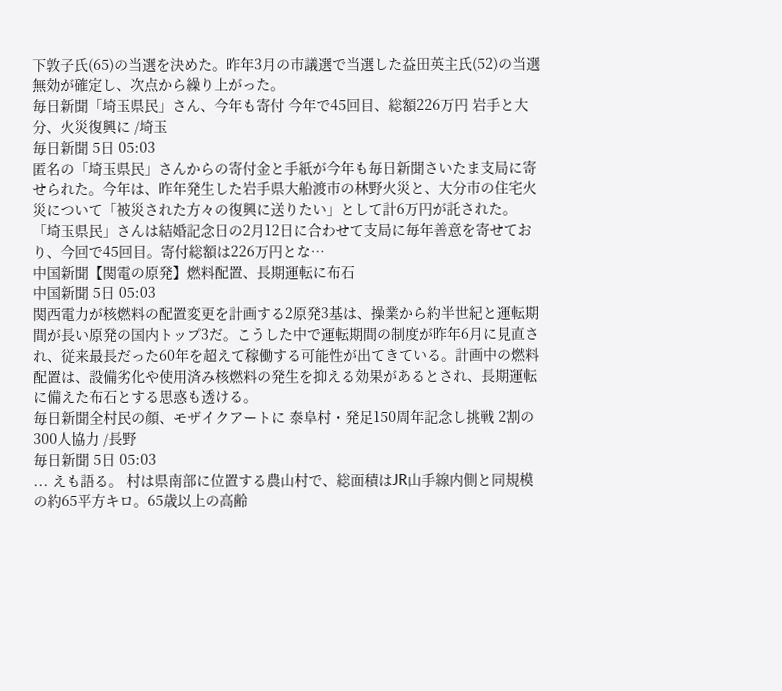下敦子氏(65)の当選を決めた。昨年3月の市議選で当選した益田英主氏(52)の当選無効が確定し、次点から繰り上がった。
毎日新聞「埼玉県民」さん、今年も寄付 今年で45回目、総額226万円 岩手と大分、火災復興に /埼玉
毎日新聞 5日 05:03
匿名の「埼玉県民」さんからの寄付金と手紙が今年も毎日新聞さいたま支局に寄せられた。今年は、昨年発生した岩手県大船渡市の林野火災と、大分市の住宅火災について「被災された方々の復興に送りたい」として計6万円が託された。「埼玉県民」さんは結婚記念日の2月12日に合わせて支局に毎年善意を寄せており、今回で45回目。寄付総額は226万円とな…
中国新聞【関電の原発】燃料配置、長期運転に布石
中国新聞 5日 05:03
関西電力が核燃料の配置変更を計画する2原発3基は、操業から約半世紀と運転期間が長い原発の国内トップ3だ。こうした中で運転期間の制度が昨年6月に見直され、従来最長だった60年を超えて稼働する可能性が出てきている。計画中の燃料配置は、設備劣化や使用済み核燃料の発生を抑える効果があるとされ、長期運転に備えた布石とする思惑も透ける。
毎日新聞全村民の顔、モザイクアートに 泰阜村・発足150周年記念し挑戦 2割の300人協力 /長野
毎日新聞 5日 05:03
... えも語る。 村は県南部に位置する農山村で、総面積はJR山手線内側と同規模の約65平方キロ。65歳以上の高齢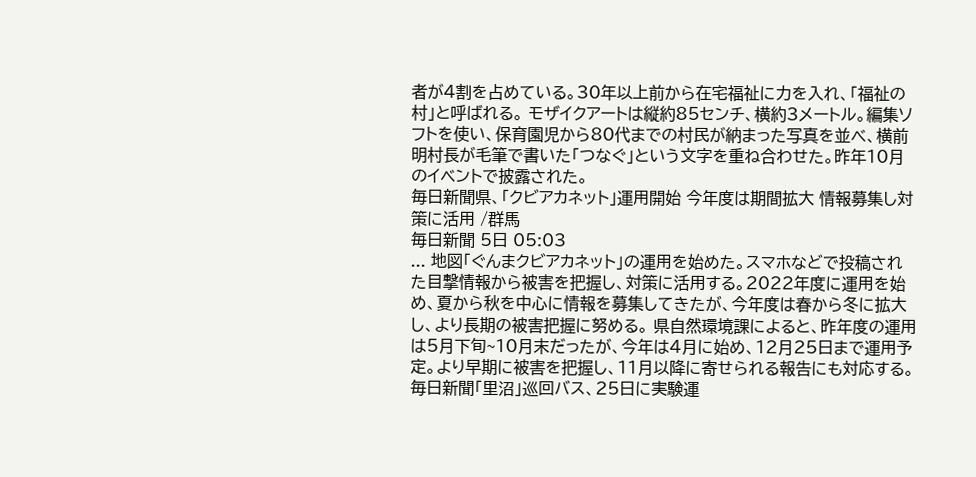者が4割を占めている。30年以上前から在宅福祉に力を入れ、「福祉の村」と呼ばれる。 モザイクアートは縦約85センチ、横約3メートル。編集ソフトを使い、保育園児から80代までの村民が納まった写真を並べ、横前明村長が毛筆で書いた「つなぐ」という文字を重ね合わせた。昨年10月のイベントで披露された。
毎日新聞県、「クビアカネット」運用開始 今年度は期間拡大 情報募集し対策に活用 /群馬
毎日新聞 5日 05:03
... 地図「ぐんまクビアカネット」の運用を始めた。スマホなどで投稿された目撃情報から被害を把握し、対策に活用する。2022年度に運用を始め、夏から秋を中心に情報を募集してきたが、今年度は春から冬に拡大し、より長期の被害把握に努める。 県自然環境課によると、昨年度の運用は5月下旬~10月末だったが、今年は4月に始め、12月25日まで運用予定。より早期に被害を把握し、11月以降に寄せられる報告にも対応する。
毎日新聞「里沼」巡回バス、25日に実験運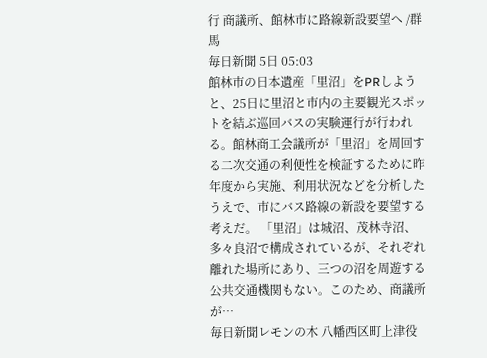行 商議所、館林市に路線新設要望へ /群馬
毎日新聞 5日 05:03
館林市の日本遺産「里沼」をPRしようと、25日に里沼と市内の主要観光スポットを結ぶ巡回バスの実験運行が行われる。館林商工会議所が「里沼」を周回する二次交通の利便性を検証するために昨年度から実施、利用状況などを分析したうえで、市にバス路線の新設を要望する考えだ。 「里沼」は城沼、茂林寺沼、多々良沼で構成されているが、それぞれ離れた場所にあり、三つの沼を周遊する公共交通機関もない。このため、商議所が…
毎日新聞レモンの木 八幡西区町上津役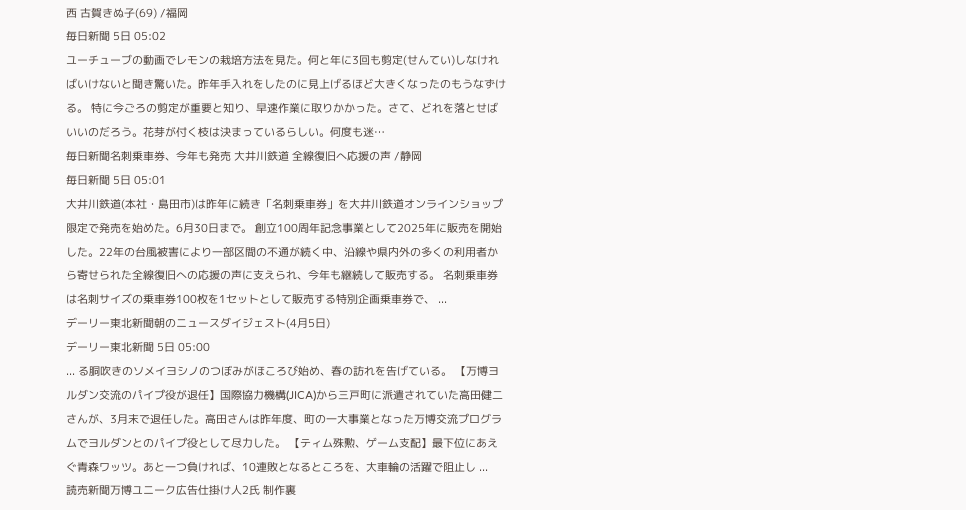西 古賀きぬ子(69) /福岡
毎日新聞 5日 05:02
ユーチューブの動画でレモンの栽培方法を見た。何と年に3回も剪定(せんてい)しなければいけないと聞き驚いた。昨年手入れをしたのに見上げるほど大きくなったのもうなずける。 特に今ごろの剪定が重要と知り、早速作業に取りかかった。さて、どれを落とせばいいのだろう。花芽が付く枝は決まっているらしい。何度も迷…
毎日新聞名刺乗車券、今年も発売 大井川鉄道 全線復旧へ応援の声 /静岡
毎日新聞 5日 05:01
大井川鉄道(本社・島田市)は昨年に続き「名刺乗車券」を大井川鉄道オンラインショップ限定で発売を始めた。6月30日まで。 創立100周年記念事業として2025年に販売を開始した。22年の台風被害により一部区間の不通が続く中、沿線や県内外の多くの利用者から寄せられた全線復旧への応援の声に支えられ、今年も継続して販売する。 名刺乗車券は名刺サイズの乗車券100枚を1セットとして販売する特別企画乗車券で、 ...
デーリー東北新聞朝のニュースダイジェスト(4月5日)
デーリー東北新聞 5日 05:00
... る胴吹きのソメイヨシノのつぼみがほころび始め、春の訪れを告げている。 【万博ヨルダン交流のパイプ役が退任】国際協力機構(JICA)から三戸町に派遣されていた高田健二さんが、3月末で退任した。高田さんは昨年度、町の一大事業となった万博交流プログラムでヨルダンとのパイプ役として尽力した。 【ティム殊勲、ゲーム支配】最下位にあえぐ青森ワッツ。あと一つ負ければ、10連敗となるところを、大車輪の活躍で阻止し ...
読売新聞万博ユニーク広告仕掛け人2氏 制作裏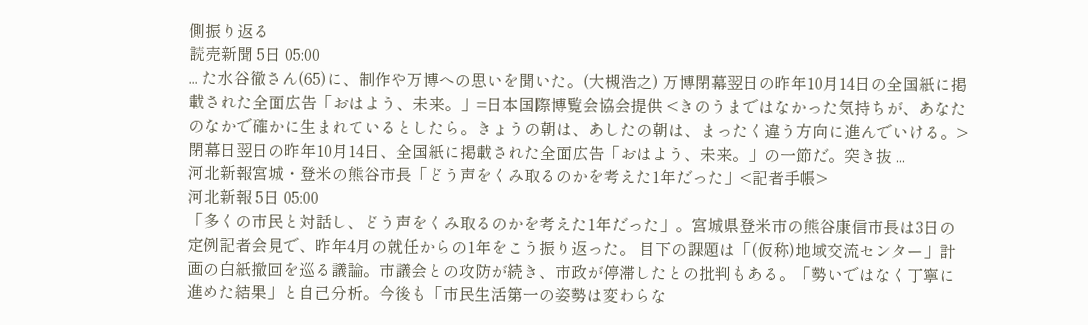側振り返る
読売新聞 5日 05:00
... た水谷徹さん(65)に、制作や万博への思いを聞いた。(大槻浩之) 万博閉幕翌日の昨年10月14日の全国紙に掲載された全面広告「おはよう、未来。」=日本国際博覧会協会提供 <きのうまではなかった気持ちが、あなたのなかで確かに生まれているとしたら。きょうの朝は、あしたの朝は、まったく違う方向に進んでいける。> 閉幕日翌日の昨年10月14日、全国紙に掲載された全面広告「おはよう、未来。」の一節だ。突き抜 ...
河北新報宮城・登米の熊谷市長「どう声をくみ取るのかを考えた1年だった」<記者手帳>
河北新報 5日 05:00
「多くの市民と対話し、どう声をくみ取るのかを考えた1年だった」。宮城県登米市の熊谷康信市長は3日の定例記者会見で、昨年4月の就任からの1年をこう振り返った。 目下の課題は「(仮称)地域交流センター」計画の白紙撤回を巡る議論。市議会との攻防が続き、市政が停滞したとの批判もある。「勢いではなく丁寧に進めた結果」と自己分析。今後も「市民生活第一の姿勢は変わらな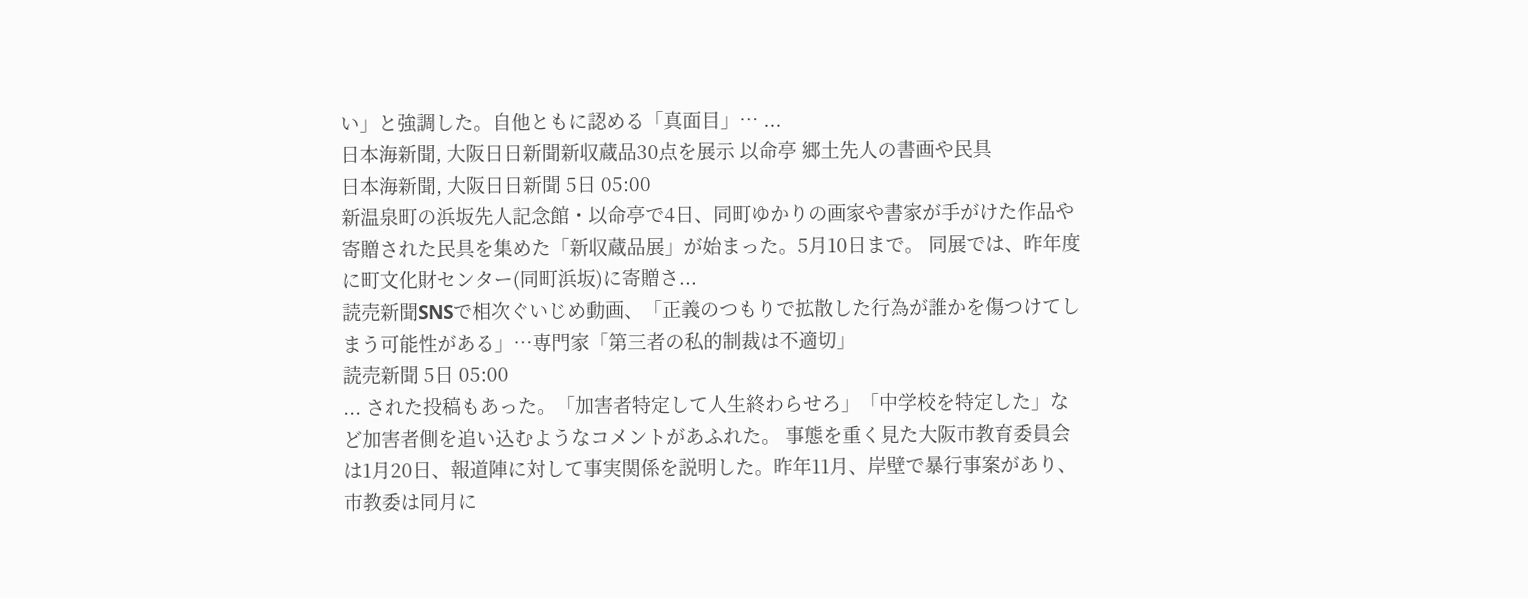い」と強調した。自他ともに認める「真面目」… ...
日本海新聞, 大阪日日新聞新収蔵品30点を展示 以命亭 郷土先人の書画や民具
日本海新聞, 大阪日日新聞 5日 05:00
新温泉町の浜坂先人記念館・以命亭で4日、同町ゆかりの画家や書家が手がけた作品や寄贈された民具を集めた「新収蔵品展」が始まった。5月10日まで。 同展では、昨年度に町文化財センター(同町浜坂)に寄贈さ...
読売新聞SNSで相次ぐいじめ動画、「正義のつもりで拡散した行為が誰かを傷つけてしまう可能性がある」…専門家「第三者の私的制裁は不適切」
読売新聞 5日 05:00
... された投稿もあった。「加害者特定して人生終わらせろ」「中学校を特定した」など加害者側を追い込むようなコメントがあふれた。 事態を重く見た大阪市教育委員会は1月20日、報道陣に対して事実関係を説明した。昨年11月、岸壁で暴行事案があり、市教委は同月に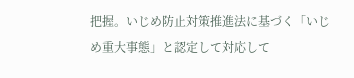把握。いじめ防止対策推進法に基づく「いじめ重大事態」と認定して対応して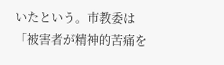いたという。市教委は「被害者が精神的苦痛を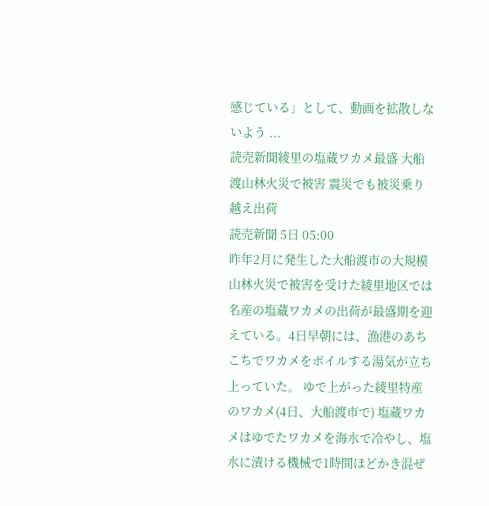感じている」として、動画を拡散しないよう ...
読売新聞綾里の塩蔵ワカメ最盛 大船渡山林火災で被害 震災でも被災乗り越え出荷
読売新聞 5日 05:00
昨年2月に発生した大船渡市の大規模山林火災で被害を受けた綾里地区では名産の塩蔵ワカメの出荷が最盛期を迎えている。4日早朝には、漁港のあちこちでワカメをボイルする湯気が立ち上っていた。 ゆで上がった綾里特産のワカメ(4日、大船渡市で) 塩蔵ワカメはゆでたワカメを海水で冷やし、塩水に漬ける機械で1時間ほどかき混ぜ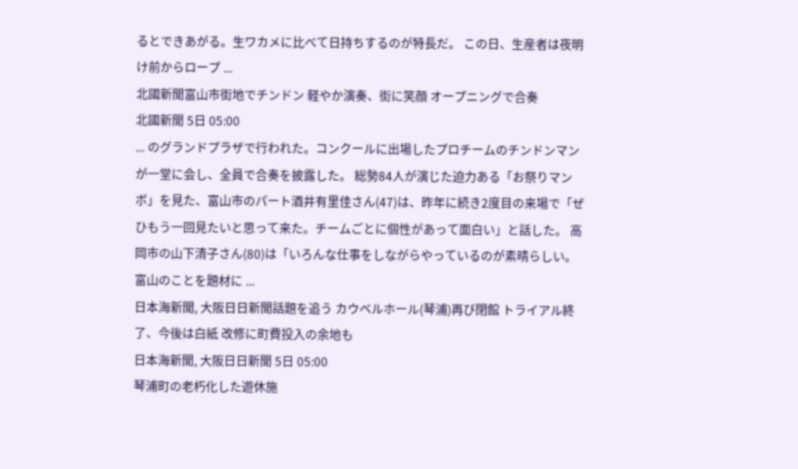るとできあがる。生ワカメに比べて日持ちするのが特長だ。 この日、生産者は夜明け前からロープ ...
北國新聞富山市街地でチンドン 軽やか演奏、街に笑顔 オープニングで合奏
北國新聞 5日 05:00
... のグランドプラザで行われた。コンクールに出場したプロチームのチンドンマンが一堂に会し、全員で合奏を披露した。 総勢84人が演じた迫力ある「お祭りマンボ」を見た、富山市のパート酒井有里佳さん(47)は、昨年に続き2度目の来場で「ぜひもう一回見たいと思って来た。チームごとに個性があって面白い」と話した。 高岡市の山下清子さん(80)は「いろんな仕事をしながらやっているのが素晴らしい。富山のことを題材に ...
日本海新聞, 大阪日日新聞話題を追う カウベルホール(琴浦)再び閉館 トライアル終了、今後は白紙 改修に町費投入の余地も
日本海新聞, 大阪日日新聞 5日 05:00
琴浦町の老朽化した遊休施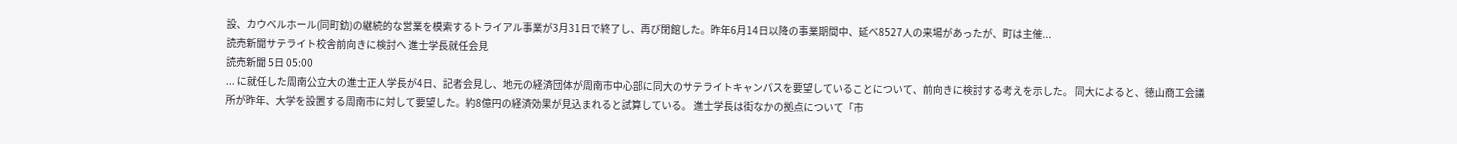設、カウベルホール(同町釛)の継続的な営業を模索するトライアル事業が3月31日で終了し、再び閉館した。昨年6月14日以降の事業期間中、延べ8527人の来場があったが、町は主催...
読売新聞サテライト校舎前向きに検討へ 進士学長就任会見
読売新聞 5日 05:00
... に就任した周南公立大の進士正人学長が4日、記者会見し、地元の経済団体が周南市中心部に同大のサテライトキャンパスを要望していることについて、前向きに検討する考えを示した。 同大によると、徳山商工会議所が昨年、大学を設置する周南市に対して要望した。約8億円の経済効果が見込まれると試算している。 進士学長は街なかの拠点について「市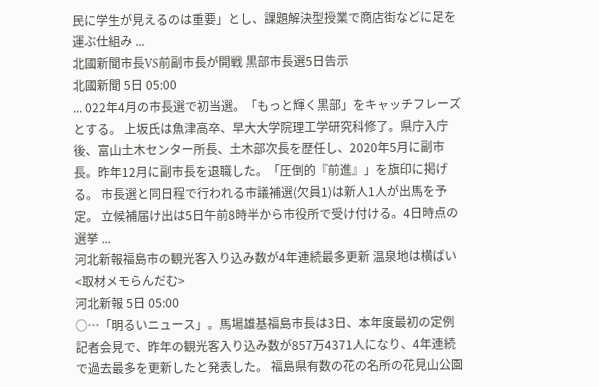民に学生が見えるのは重要」とし、課題解決型授業で商店街などに足を運ぶ仕組み ...
北國新聞市長VS前副市長が開戦 黒部市長選5日告示
北國新聞 5日 05:00
... 022年4月の市長選で初当選。「もっと輝く黒部」をキャッチフレーズとする。 上坂氏は魚津高卒、早大大学院理工学研究科修了。県庁入庁後、富山土木センター所長、土木部次長を歴任し、2020年5月に副市長。昨年12月に副市長を退職した。「圧倒的『前進』」を旗印に掲げる。 市長選と同日程で行われる市議補選(欠員1)は新人1人が出馬を予定。 立候補届け出は5日午前8時半から市役所で受け付ける。4日時点の選挙 ...
河北新報福島市の観光客入り込み数が4年連続最多更新 温泉地は横ばい<取材メモらんだむ>
河北新報 5日 05:00
○…「明るいニュース」。馬場雄基福島市長は3日、本年度最初の定例記者会見で、昨年の観光客入り込み数が857万4371人になり、4年連続で過去最多を更新したと発表した。 福島県有数の花の名所の花見山公園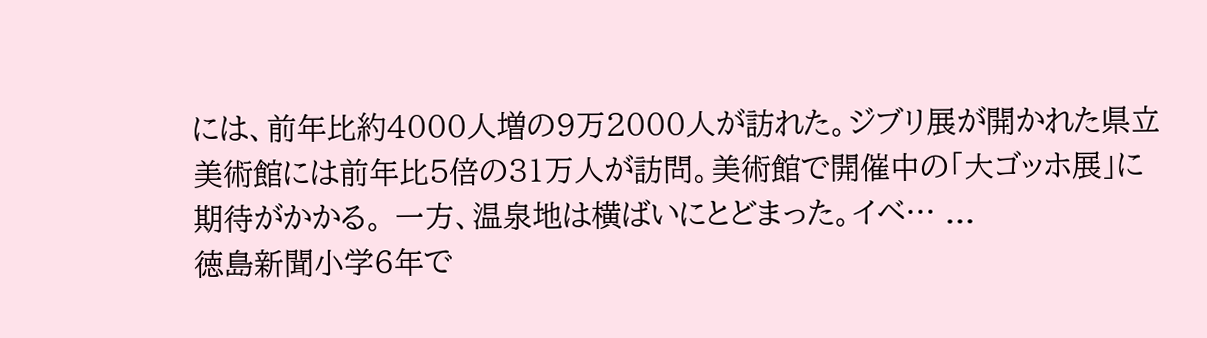には、前年比約4000人増の9万2000人が訪れた。ジブリ展が開かれた県立美術館には前年比5倍の31万人が訪問。美術館で開催中の「大ゴッホ展」に期待がかかる。 一方、温泉地は横ばいにとどまった。イベ… ...
徳島新聞小学6年で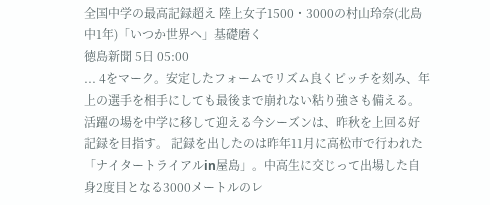全国中学の最高記録超え 陸上女子1500・3000の村山玲奈(北島中1年)「いつか世界へ」基礎磨く
徳島新聞 5日 05:00
... 4をマーク。安定したフォームでリズム良くピッチを刻み、年上の選手を相手にしても最後まで崩れない粘り強さも備える。活躍の場を中学に移して迎える今シーズンは、昨秋を上回る好記録を目指す。 記録を出したのは昨年11月に高松市で行われた「ナイタートライアルin屋島」。中高生に交じって出場した自身2度目となる3000メートルのレ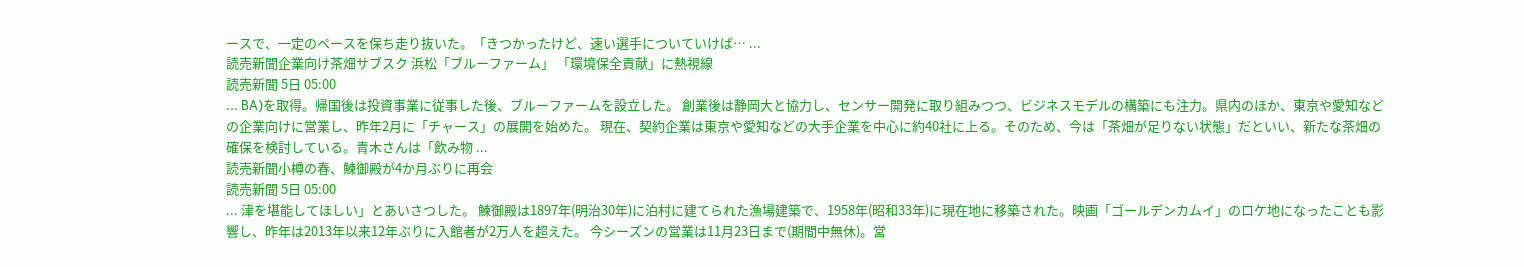ースで、一定のペースを保ち走り抜いた。「きつかったけど、速い選手についていけば… ...
読売新聞企業向け茶畑サブスク 浜松「ブルーファーム」 「環境保全貢献」に熱視線
読売新聞 5日 05:00
... BA)を取得。帰国後は投資事業に従事した後、ブルーファームを設立した。 創業後は静岡大と協力し、センサー開発に取り組みつつ、ビジネスモデルの構築にも注力。県内のほか、東京や愛知などの企業向けに営業し、昨年2月に「チャース」の展開を始めた。 現在、契約企業は東京や愛知などの大手企業を中心に約40社に上る。そのため、今は「茶畑が足りない状態」だといい、新たな茶畑の確保を検討している。青木さんは「飲み物 ...
読売新聞小樽の春、鰊御殿が4か月ぶりに再会
読売新聞 5日 05:00
... 津を堪能してほしい」とあいさつした。 鰊御殿は1897年(明治30年)に泊村に建てられた漁場建築で、1958年(昭和33年)に現在地に移築された。映画「ゴールデンカムイ」のロケ地になったことも影響し、昨年は2013年以来12年ぶりに入館者が2万人を超えた。 今シーズンの営業は11月23日まで(期間中無休)。営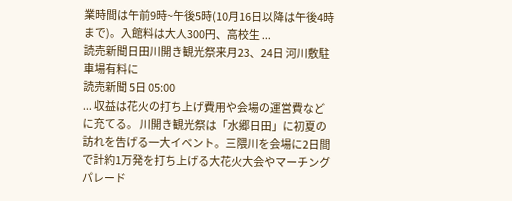業時間は午前9時~午後5時(10月16日以降は午後4時まで)。入館料は大人300円、高校生 ...
読売新聞日田川開き観光祭来月23、24日 河川敷駐車場有料に
読売新聞 5日 05:00
... 収益は花火の打ち上げ費用や会場の運営費などに充てる。 川開き観光祭は「水郷日田」に初夏の訪れを告げる一大イベント。三隈川を会場に2日間で計約1万発を打ち上げる大花火大会やマーチングパレード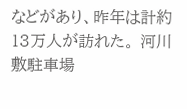などがあり、昨年は計約13万人が訪れた。 河川敷駐車場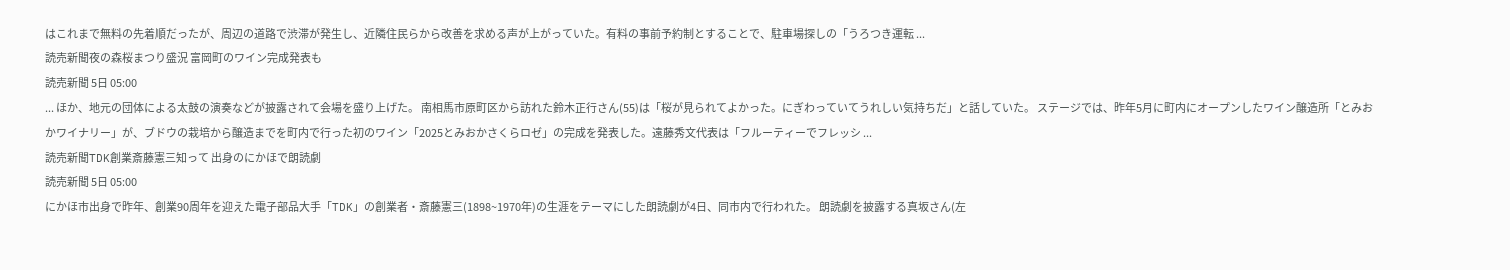はこれまで無料の先着順だったが、周辺の道路で渋滞が発生し、近隣住民らから改善を求める声が上がっていた。有料の事前予約制とすることで、駐車場探しの「うろつき運転 ...
読売新聞夜の森桜まつり盛況 富岡町のワイン完成発表も
読売新聞 5日 05:00
... ほか、地元の団体による太鼓の演奏などが披露されて会場を盛り上げた。 南相馬市原町区から訪れた鈴木正行さん(55)は「桜が見られてよかった。にぎわっていてうれしい気持ちだ」と話していた。 ステージでは、昨年5月に町内にオープンしたワイン醸造所「とみおかワイナリー」が、ブドウの栽培から醸造までを町内で行った初のワイン「2025とみおかさくらロゼ」の完成を発表した。遠藤秀文代表は「フルーティーでフレッシ ...
読売新聞TDK創業斎藤憲三知って 出身のにかほで朗読劇
読売新聞 5日 05:00
にかほ市出身で昨年、創業90周年を迎えた電子部品大手「TDK」の創業者・斎藤憲三(1898~1970年)の生涯をテーマにした朗読劇が4日、同市内で行われた。 朗読劇を披露する真坂さん(左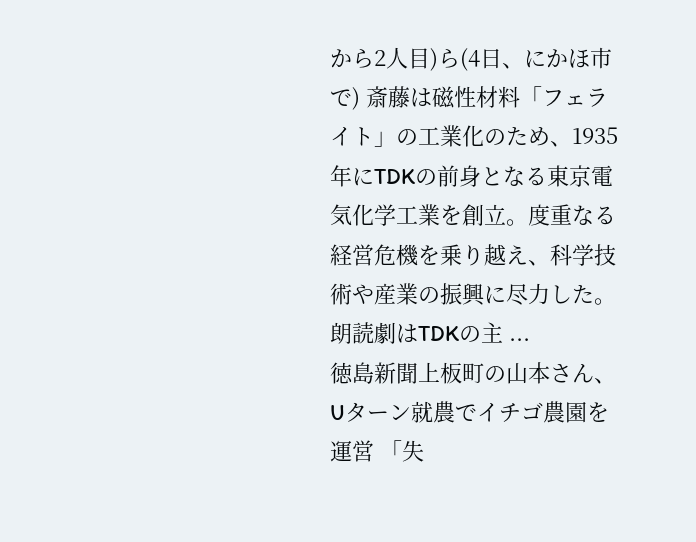から2人目)ら(4日、にかほ市で) 斎藤は磁性材料「フェライト」の工業化のため、1935年にTDKの前身となる東京電気化学工業を創立。度重なる経営危機を乗り越え、科学技術や産業の振興に尽力した。 朗読劇はTDKの主 ...
徳島新聞上板町の山本さん、Uターン就農でイチゴ農園を運営 「失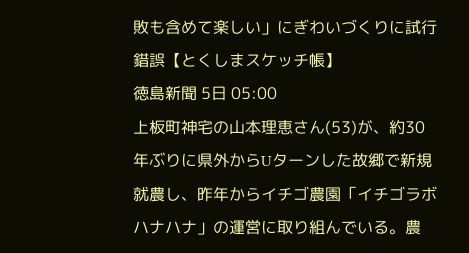敗も含めて楽しい」にぎわいづくりに試行錯誤【とくしまスケッチ帳】
徳島新聞 5日 05:00
上板町神宅の山本理恵さん(53)が、約30年ぶりに県外からUターンした故郷で新規就農し、昨年からイチゴ農園「イチゴラボ ハナハナ」の運営に取り組んでいる。農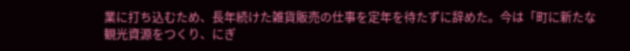業に打ち込むため、長年続けた雑貨販売の仕事を定年を待たずに辞めた。今は「町に新たな観光資源をつくり、にぎ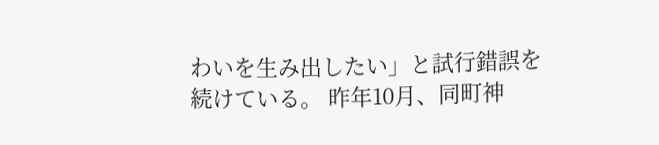わいを生み出したい」と試行錯誤を続けている。 昨年10月、同町神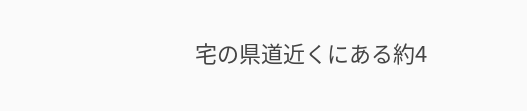宅の県道近くにある約4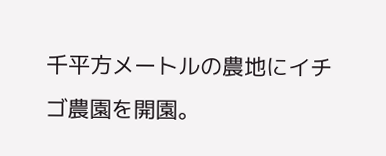千平方メートルの農地にイチゴ農園を開園。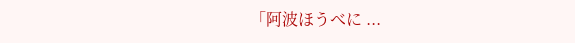「阿波ほうべに ...